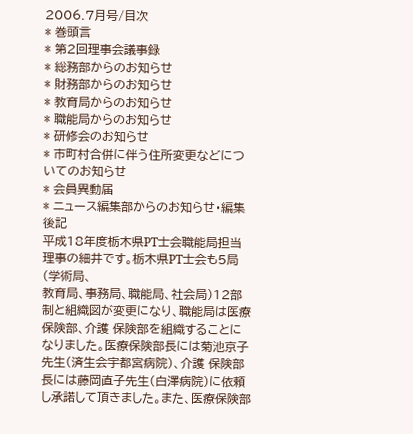2006.7月号/目次
* 巻頭言
* 第2回理事会議事録
* 総務部からのお知らせ
* 財務部からのお知らせ
* 教育局からのお知らせ
* 職能局からのお知らせ
* 研修会のお知らせ
* 市町村合併に伴う住所変更などについてのお知らせ
* 会員異動届
* ニュース編集部からのお知らせ・編集後記
平成18年度栃木県PT士会職能局担当理事の細井です。栃木県PT士会も5局(学術局、
教育局、事務局、職能局、社会局)12部制と組織図が変更になり、職能局は医療保険部、介護 保険部を組織することになりました。医療保険部長には菊池京子先生(済生会宇都宮病院)、介護 保険部長には藤岡直子先生(白澤病院)に依頼し承諾して頂きました。また、医療保険部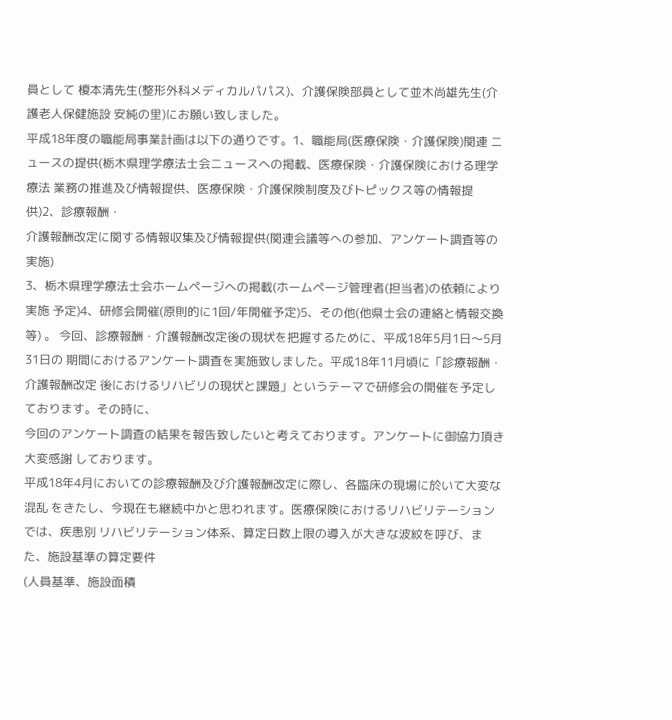員として 榎本清先生(整形外科メディカルパパス)、介護保険部員として並木尚雄先生(介護老人保健施設 安純の里)にお願い致しました。
平成18年度の職能局事業計画は以下の通りです。1、職能局(医療保険・介護保険)関連 ニュースの提供(栃木県理学療法士会ニュースへの掲載、医療保険・介護保険における理学療法 業務の推進及び情報提供、医療保険・介護保険制度及びトピックス等の情報提供)2、診療報酬・
介護報酬改定に関する情報収集及び情報提供(関連会議等への参加、アンケート調査等の実施)
3、栃木県理学療法士会ホームページへの掲載(ホームページ管理者(担当者)の依頼により実施 予定)4、研修会開催(原則的に1回/年開催予定)5、その他(他県士会の連絡と情報交換等) 。 今回、診療報酬・介護報酬改定後の現状を把握するために、平成18年5月1日〜5月31日の 期間におけるアンケート調査を実施致しました。平成18年11月頃に「診療報酬・介護報酬改定 後におけるリハビリの現状と課題」というテーマで研修会の開催を予定しております。その時に、
今回のアンケート調査の結果を報告致したいと考えております。アンケートに御協力頂き大変感謝 しております。
平成18年4月においての診療報酬及び介護報酬改定に際し、各臨床の現場に於いて大変な混乱 をきたし、今現在も継続中かと思われます。医療保険におけるリハビリテーションでは、疾患別 リハビリテーション体系、算定日数上限の導入が大きな波紋を呼び、また、施設基準の算定要件
(人員基準、施設面積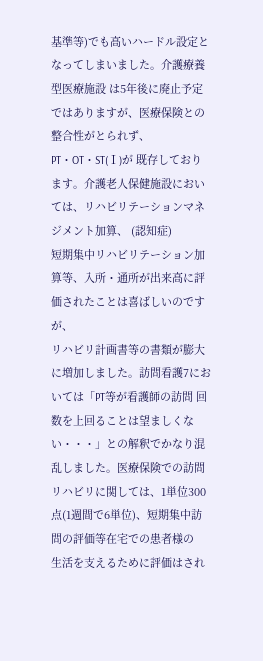基準等)でも高いハードル設定となってしまいました。介護療養型医療施設 は5年後に廃止予定ではありますが、医療保険との整合性がとられず、PT・OT・ST(Ⅰ)が 既存しております。介護老人保健施設においては、リハビリテーションマネジメント加算、 (認知症)
短期集中リハビリテーション加算等、入所・通所が出来高に評価されたことは喜ばしいのですが、
リハビリ計画書等の書類が膨大に増加しました。訪問看護7においては「PT等が看護師の訪問 回数を上回ることは望ましくない・・・」との解釈でかなり混乱しました。医療保険での訪問 リハビリに関しては、1単位300点(1週間で6単位)、短期集中訪問の評価等在宅での患者様の
生活を支えるために評価はされ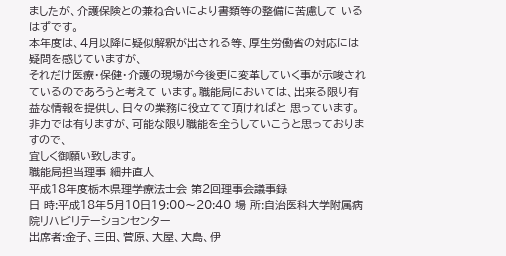ましたが、介護保険との兼ね合いにより書類等の整備に苦慮して いるはずです。
本年度は、4月以降に疑似解釈が出される等、厚生労働省の対応には疑問を感じていますが、
それだけ医療・保健・介護の現場が今後更に変革していく事が示唆されているのであろうと考えて います。職能局においては、出来る限り有益な情報を提供し、日々の業務に役立てて頂ければと 思っています。非力では有りますが、可能な限り職能を全うしていこうと思っておりますので、
宜しく御願い致します。
職能局担当理事 細井直人
平成18年度栃木県理学療法士会 第2回理事会議事録
日 時:平成18年5月10日19:00〜20:40 場 所:自治医科大学附属病院リハビリテーションセンター
出席者:金子、三田、菅原、大屋、大島、伊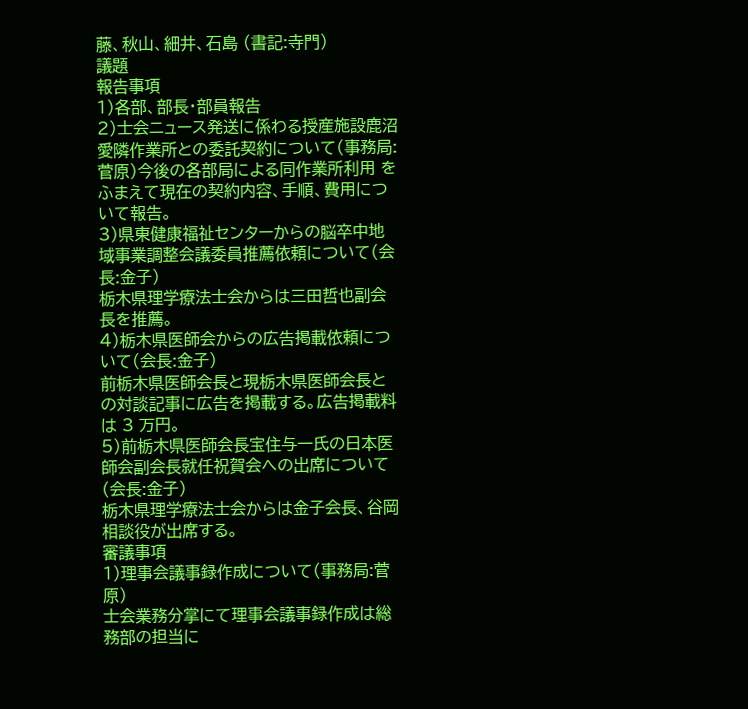藤、秋山、細井、石島 (書記:寺門)
議題
報告事項
1)各部、部長・部員報告
2)士会ニュース発送に係わる授産施設鹿沼愛隣作業所との委託契約について(事務局:菅原)今後の各部局による同作業所利用 をふまえて現在の契約内容、手順、費用について報告。
3)県東健康福祉センターからの脳卒中地域事業調整会議委員推薦依頼について(会長:金子)
栃木県理学療法士会からは三田哲也副会長を推薦。
4)栃木県医師会からの広告掲載依頼について(会長:金子)
前栃木県医師会長と現栃木県医師会長との対談記事に広告を掲載する。広告掲載料は 3 万円。
5)前栃木県医師会長宝住与一氏の日本医師会副会長就任祝賀会への出席について(会長:金子)
栃木県理学療法士会からは金子会長、谷岡相談役が出席する。
審議事項
1)理事会議事録作成について(事務局:菅原)
士会業務分掌にて理事会議事録作成は総務部の担当に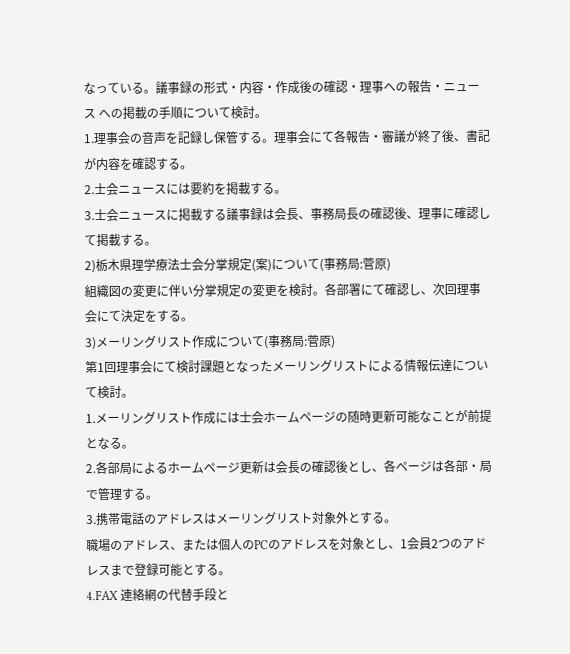なっている。議事録の形式・内容・作成後の確認・理事への報告・ニュース への掲載の手順について検討。
1.理事会の音声を記録し保管する。理事会にて各報告・審議が終了後、書記が内容を確認する。
2.士会ニュースには要約を掲載する。
3.士会ニュースに掲載する議事録は会長、事務局長の確認後、理事に確認して掲載する。
2)栃木県理学療法士会分掌規定(案)について(事務局:菅原)
組織図の変更に伴い分掌規定の変更を検討。各部署にて確認し、次回理事会にて決定をする。
3)メーリングリスト作成について(事務局:菅原)
第1回理事会にて検討課題となったメーリングリストによる情報伝達について検討。
1.メーリングリスト作成には士会ホームページの随時更新可能なことが前提となる。
2.各部局によるホームページ更新は会長の確認後とし、各ページは各部・局で管理する。
3.携帯電話のアドレスはメーリングリスト対象外とする。
職場のアドレス、または個人のPCのアドレスを対象とし、1会員2つのアドレスまで登録可能とする。
4.FAX 連絡網の代替手段と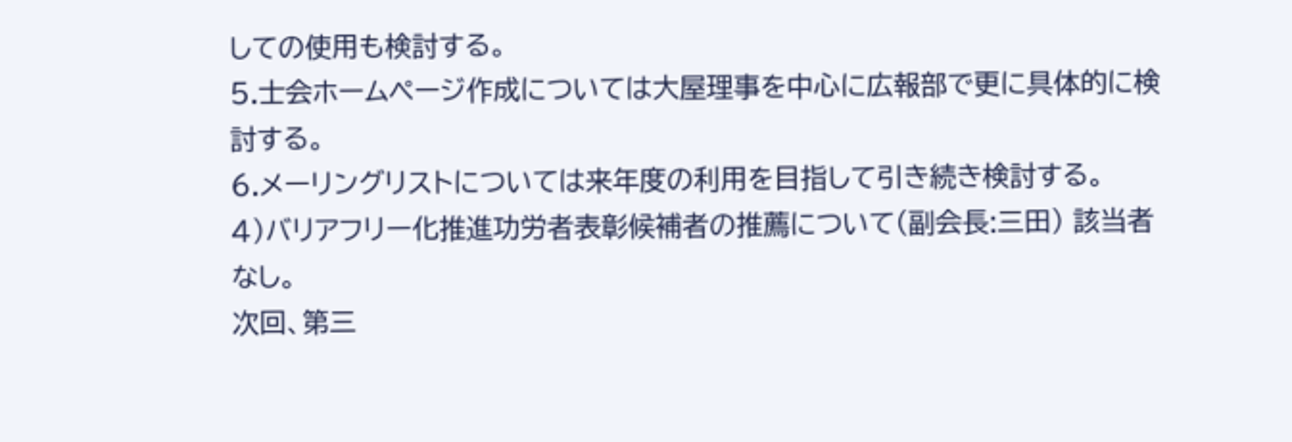しての使用も検討する。
5.士会ホームページ作成については大屋理事を中心に広報部で更に具体的に検討する。
6.メーリングリストについては来年度の利用を目指して引き続き検討する。
4)バリアフリー化推進功労者表彰候補者の推薦について(副会長:三田) 該当者なし。
次回、第三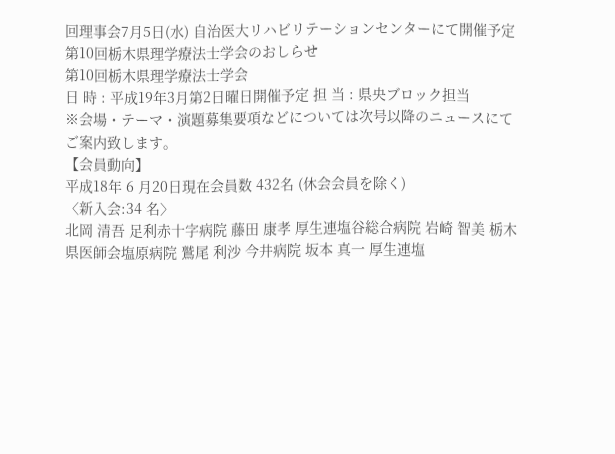回理事会7月5日(水) 自治医大リハビリテーションセンターにて開催予定
第10回栃木県理学療法士学会のおしらせ
第10回栃木県理学療法士学会
日 時 : 平成19年3月第2日曜日開催予定 担 当 : 県央ブロック担当
※会場・テーマ・演題募集要項などについては次号以降のニュースにてご案内致します。
【会員動向】
平成18年 6 月20日現在会員数 432名 (休会会員を除く)
〈新入会:34 名〉
北岡 清吾 足利赤十字病院 藤田 康孝 厚生連塩谷総合病院 岩崎 智美 栃木県医師会塩原病院 鷲尾 利沙 今井病院 坂本 真一 厚生連塩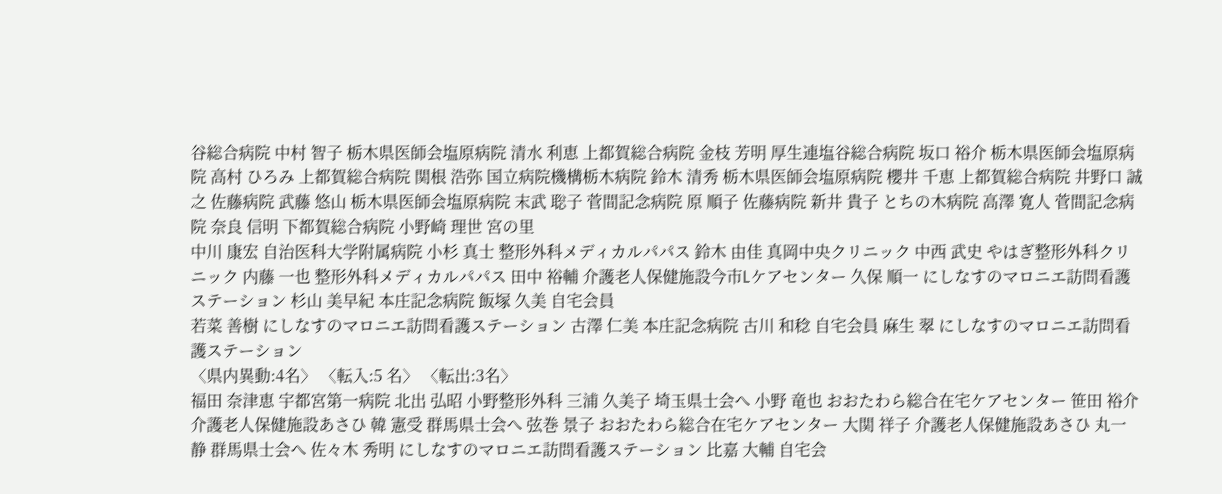谷総合病院 中村 智子 栃木県医師会塩原病院 清水 利恵 上都賀総合病院 金枝 芳明 厚生連塩谷総合病院 坂口 裕介 栃木県医師会塩原病院 高村 ひろみ 上都賀総合病院 関根 浩弥 国立病院機構栃木病院 鈴木 清秀 栃木県医師会塩原病院 櫻井 千恵 上都賀総合病院 井野口 誠之 佐藤病院 武藤 悠山 栃木県医師会塩原病院 末武 聡子 菅間記念病院 原 順子 佐藤病院 新井 貴子 とちの木病院 高澤 寛人 菅間記念病院 奈良 信明 下都賀総合病院 小野崎 理世 宮の里
中川 康宏 自治医科大学附属病院 小杉 真士 整形外科メディカルパパス 鈴木 由佳 真岡中央クリニック 中西 武史 やはぎ整形外科クリニック 内藤 一也 整形外科メディカルパパス 田中 裕輔 介護老人保健施設今市Lケアセンター 久保 順一 にしなすのマロニエ訪問看護ステーション 杉山 美早紀 本庄記念病院 飯塚 久美 自宅会員
若菜 善樹 にしなすのマロニエ訪問看護ステーション 古澤 仁美 本庄記念病院 古川 和稔 自宅会員 麻生 翠 にしなすのマロニエ訪問看護ステーション
〈県内異動:4名〉 〈転入:5 名〉 〈転出:3名〉
福田 奈津恵 宇都宮第一病院 北出 弘昭 小野整形外科 三浦 久美子 埼玉県士会へ 小野 竜也 おおたわら総合在宅ケアセンター 笹田 裕介 介護老人保健施設あさひ 韓 憲受 群馬県士会へ 弦巻 景子 おおたわら総合在宅ケアセンター 大関 祥子 介護老人保健施設あさひ 丸一 静 群馬県士会へ 佐々木 秀明 にしなすのマロニエ訪問看護ステーション 比嘉 大輔 自宅会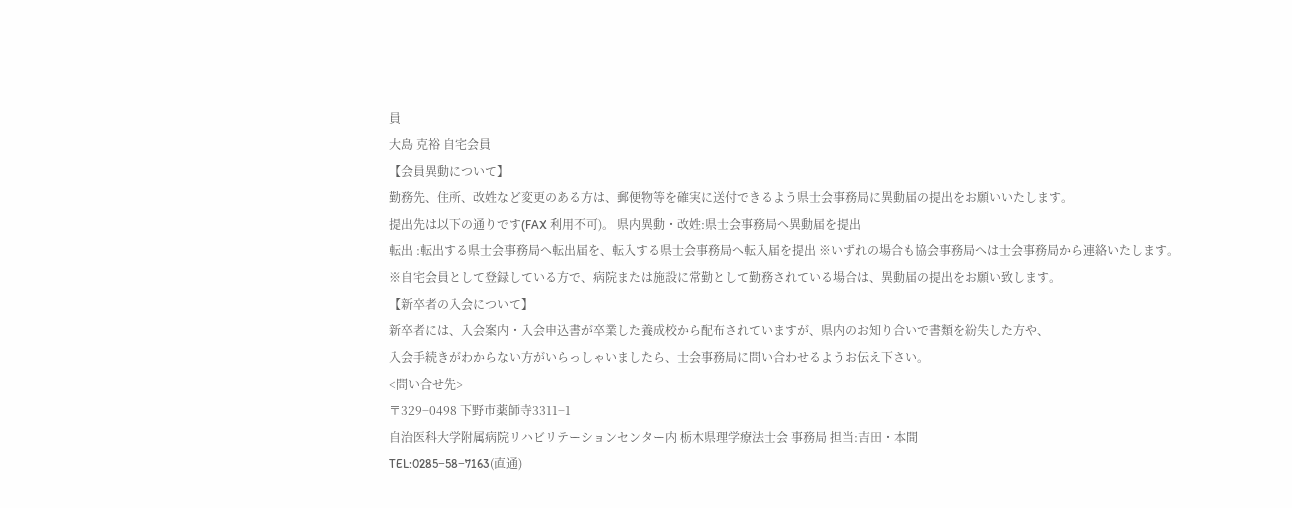員
大島 克裕 自宅会員
【会員異動について】
勤務先、住所、改姓など変更のある方は、郵便物等を確実に送付できるよう県士会事務局に異動届の提出をお願いいたします。
提出先は以下の通りです(FAX 利用不可)。 県内異動・改姓:県士会事務局へ異動届を提出
転出 :転出する県士会事務局へ転出届を、転入する県士会事務局へ転入届を提出 ※いずれの場合も協会事務局へは士会事務局から連絡いたします。
※自宅会員として登録している方で、病院または施設に常勤として勤務されている場合は、異動届の提出をお願い致します。
【新卒者の入会について】
新卒者には、入会案内・入会申込書が卒業した養成校から配布されていますが、県内のお知り合いで書類を紛失した方や、
入会手続きがわからない方がいらっしゃいましたら、士会事務局に問い合わせるようお伝え下さい。
<問い合せ先>
〒329−0498 下野市薬師寺3311−1
自治医科大学附属病院リハビリテーションセンター内 栃木県理学療法士会 事務局 担当:吉田・本間
TEL:0285−58−7163(直通)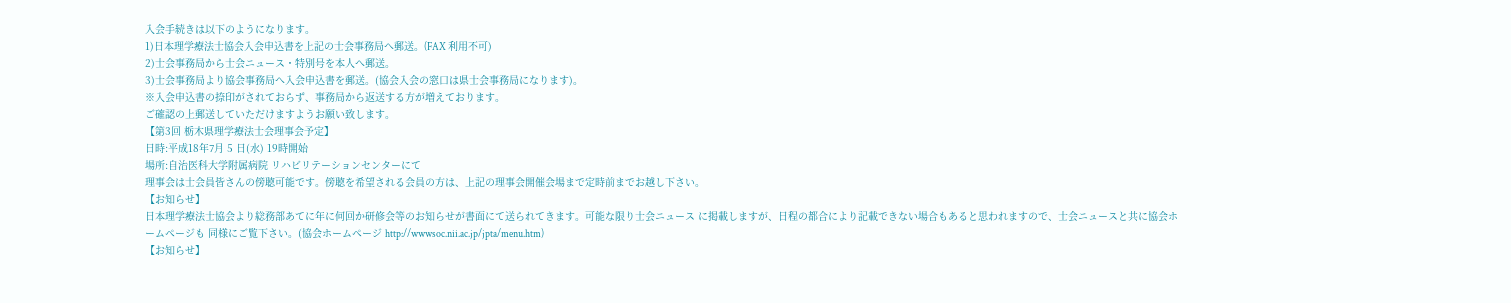入会手続きは以下のようになります。
1)日本理学療法士協会入会申込書を上記の士会事務局へ郵送。(FAX 利用不可)
2)士会事務局から士会ニュース・特別号を本人へ郵送。
3)士会事務局より協会事務局へ入会申込書を郵送。(協会入会の窓口は県士会事務局になります)。
※入会申込書の捺印がされておらず、事務局から返送する方が増えております。
ご確認の上郵送していただけますようお願い致します。
【第3回 栃木県理学療法士会理事会予定】
日時:平成18年7月 5 日(水) 19時開始
場所:自治医科大学附属病院 リハビリテーションセンターにて
理事会は士会員皆さんの傍聴可能です。傍聴を希望される会員の方は、上記の理事会開催会場まで定時前までお越し下さい。
【お知らせ】
日本理学療法士協会より総務部あてに年に何回か研修会等のお知らせが書面にて送られてきます。可能な限り士会ニュース に掲載しますが、日程の都合により記載できない場合もあると思われますので、士会ニュースと共に協会ホームページも 同様にご覧下さい。(協会ホームページ http://wwwsoc.nii.ac.jp/jpta/menu.htm)
【お知らせ】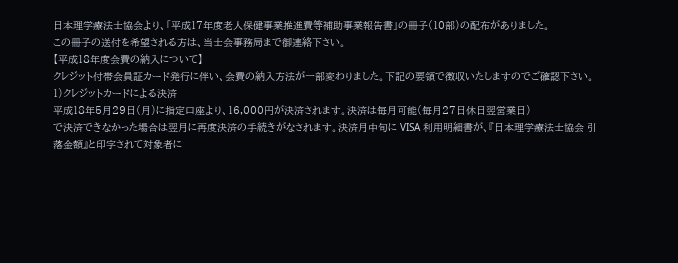日本理学療法士協会より、「平成17年度老人保健事業推進費等補助事業報告書」の冊子(10部)の配布がありました。
この冊子の送付を希望される方は、当士会事務局まで御連絡下さい。
【平成18年度会費の納入について】
クレジット付帯会員証カード発行に伴い、会費の納入方法が一部変わりました。下記の要領で徴収いたしますのでご確認下さい。
1)クレジットカードによる決済
平成18年5月29日(月)に指定口座より、16,000円が決済されます。決済は毎月可能(毎月27日休日翌営業日)
で決済できなかった場合は翌月に再度決済の手続きがなされます。決済月中旬に VISA 利用明細書が、『日本理学療法士協会 引落金額』と印字されて対象者に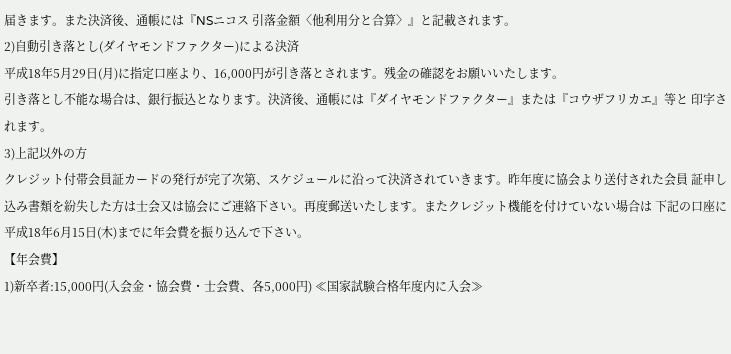届きます。また決済後、通帳には『NSニコス 引落金額〈他利用分と合算〉』と記載されます。
2)自動引き落とし(ダイヤモンドファクター)による決済
平成18年5月29日(月)に指定口座より、16,000円が引き落とされます。残金の確認をお願いいたします。
引き落とし不能な場合は、銀行振込となります。決済後、通帳には『ダイヤモンドファクター』または『コウザフリカエ』等と 印字されます。
3)上記以外の方
クレジット付帯会員証カードの発行が完了次第、スケジュールに沿って決済されていきます。昨年度に協会より送付された会員 証申し込み書類を紛失した方は士会又は協会にご連絡下さい。再度郵送いたします。またクレジット機能を付けていない場合は 下記の口座に平成18年6月15日(木)までに年会費を振り込んで下さい。
【年会費】
1)新卒者:15,000円(入会金・協会費・士会費、各5,000円) ≪国家試験合格年度内に入会≫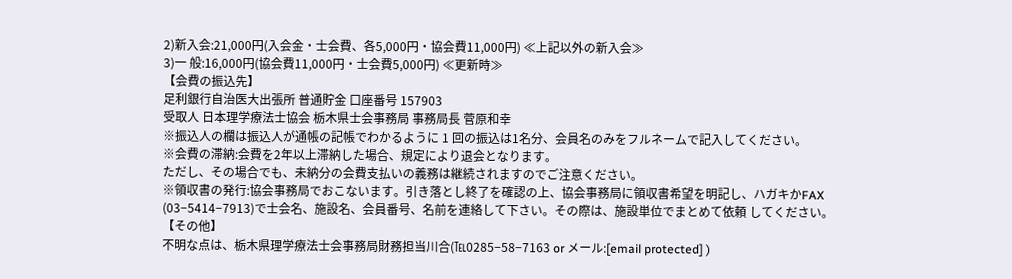2)新入会:21,000円(入会金・士会費、各5,000円・協会費11,000円) ≪上記以外の新入会≫
3)一 般:16,000円(協会費11,000円・士会費5,000円) ≪更新時≫
【会費の振込先】
足利銀行自治医大出張所 普通貯金 口座番号 157903
受取人 日本理学療法士協会 栃木県士会事務局 事務局長 菅原和幸
※振込人の欄は振込人が通帳の記帳でわかるように 1 回の振込は1名分、会員名のみをフルネームで記入してください。
※会費の滞納:会費を2年以上滞納した場合、規定により退会となります。
ただし、その場合でも、未納分の会費支払いの義務は継続されますのでご注意ください。
※領収書の発行:協会事務局でおこないます。引き落とし終了を確認の上、協会事務局に領収書希望を明記し、ハガキかFAX (03−5414−7913)で士会名、施設名、会員番号、名前を連絡して下さい。その際は、施設単位でまとめて依頼 してください。
【その他】
不明な点は、栃木県理学療法士会事務局財務担当川合(℡0285−58−7163 or メール:[email protected] )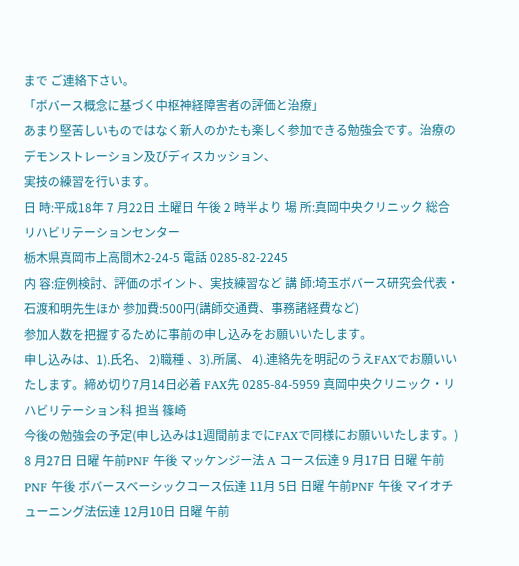まで ご連絡下さい。
「ボバース概念に基づく中枢神経障害者の評価と治療」
あまり堅苦しいものではなく新人のかたも楽しく参加できる勉強会です。治療のデモンストレーション及びディスカッション、
実技の練習を行います。
日 時:平成18年 7 月22日 土曜日 午後 2 時半より 場 所:真岡中央クリニック 総合リハビリテーションセンター
栃木県真岡市上高間木2-24-5 電話 0285-82-2245
内 容:症例検討、評価のポイント、実技練習など 講 師:埼玉ボバース研究会代表・石渡和明先生ほか 参加費:500円(講師交通費、事務諸経費など)
参加人数を把握するために事前の申し込みをお願いいたします。
申し込みは、1).氏名、 2)職種 、3).所属、 4).連絡先を明記のうえFAXでお願いいたします。締め切り7月14日必着 FAX先 0285-84-5959 真岡中央クリニック・リハビリテーション科 担当 篠崎
今後の勉強会の予定(申し込みは1週間前までにFAXで同様にお願いいたします。) 8 月27日 日曜 午前PNF 午後 マッケンジー法 A コース伝達 9 月17日 日曜 午前PNF 午後 ボバースベーシックコース伝達 11月 5日 日曜 午前PNF 午後 マイオチューニング法伝達 12月10日 日曜 午前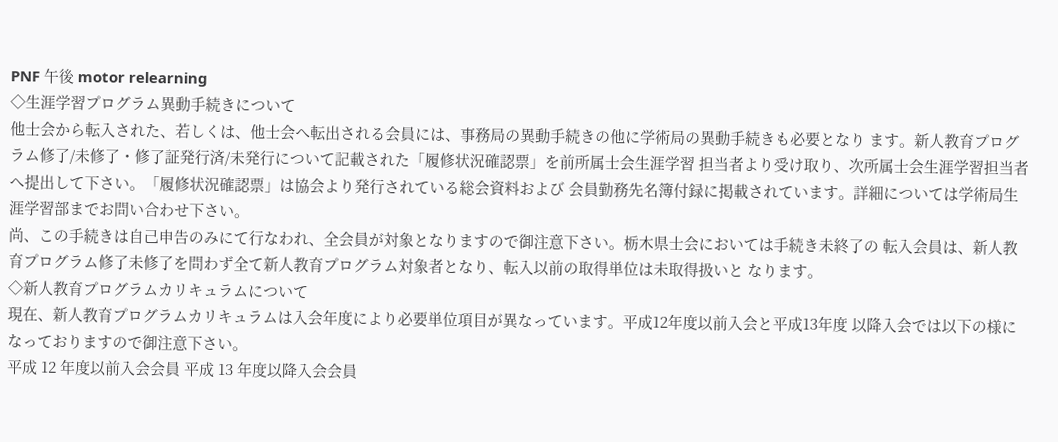PNF 午後 motor relearning
◇生涯学習プログラム異動手続きについて
他士会から転入された、若しくは、他士会へ転出される会員には、事務局の異動手続きの他に学術局の異動手続きも必要となり ます。新人教育プログラム修了/未修了・修了証発行済/未発行について記載された「履修状況確認票」を前所属士会生涯学習 担当者より受け取り、次所属士会生涯学習担当者へ提出して下さい。「履修状況確認票」は協会より発行されている総会資料および 会員勤務先名簿付録に掲載されています。詳細については学術局生涯学習部までお問い合わせ下さい。
尚、この手続きは自己申告のみにて行なわれ、全会員が対象となりますので御注意下さい。栃木県士会においては手続き未終了の 転入会員は、新人教育プログラム修了未修了を問わず全て新人教育プログラム対象者となり、転入以前の取得単位は未取得扱いと なります。
◇新人教育プログラムカリキュラムについて
現在、新人教育プログラムカリキュラムは入会年度により必要単位項目が異なっています。平成12年度以前入会と平成13年度 以降入会では以下の様になっておりますので御注意下さい。
平成 12 年度以前入会会員 平成 13 年度以降入会会員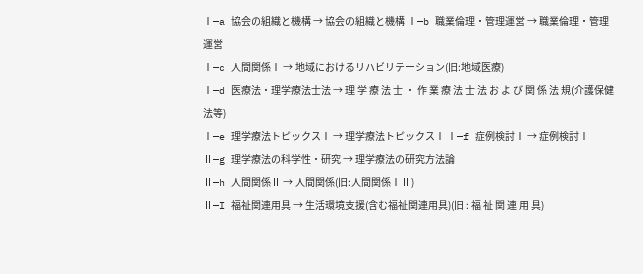Ⅰ—a 協会の組織と機構 → 協会の組織と機構 Ⅰ—b 職業倫理・管理運営 → 職業倫理・管理運営
Ⅰ—c 人間関係Ⅰ → 地域におけるリハビリテーション(旧:地域医療)
Ⅰ—d 医療法・理学療法士法 → 理 学 療 法 士 ・ 作 業 療 法 士 法 お よ び 関 係 法 規(介護保健法等)
Ⅰ—e 理学療法トピックスⅠ → 理学療法トピックスⅠ Ⅰ—f 症例検討Ⅰ → 症例検討Ⅰ
Ⅱ—g 理学療法の科学性・研究 → 理学療法の研究方法論
Ⅱ—h 人間関係Ⅱ → 人間関係(旧:人間関係ⅠⅡ)
Ⅱ—I 福祉関連用具 → 生活環境支援(含む福祉関連用具)(旧 : 福 祉 関 連 用 具)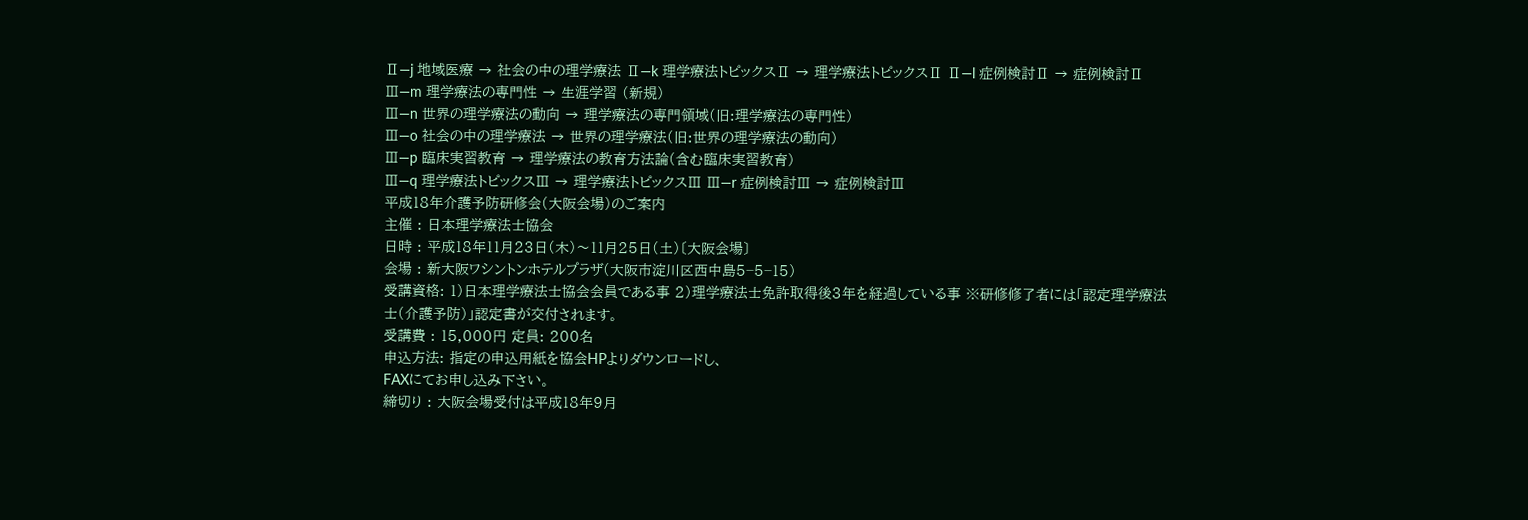Ⅱ—j 地域医療 → 社会の中の理学療法 Ⅱ—k 理学療法トピックスⅡ → 理学療法トピックスⅡ Ⅱ—l 症例検討Ⅱ → 症例検討Ⅱ
Ⅲ—m 理学療法の専門性 → 生涯学習 (新規)
Ⅲ—n 世界の理学療法の動向 → 理学療法の専門領域(旧:理学療法の専門性)
Ⅲ—o 社会の中の理学療法 → 世界の理学療法(旧:世界の理学療法の動向)
Ⅲ—p 臨床実習教育 → 理学療法の教育方法論(含む臨床実習教育)
Ⅲ—q 理学療法トピックスⅢ → 理学療法トピックスⅢ Ⅲ—r 症例検討Ⅲ → 症例検討Ⅲ
平成18年介護予防研修会(大阪会場)のご案内
主催 : 日本理学療法士協会
日時 : 平成18年11月23日(木)〜11月25日(土)〔大阪会場〕
会場 : 新大阪ワシントンホテルプラザ(大阪市淀川区西中島5−5−15)
受講資格: 1)日本理学療法士協会会員である事 2)理学療法士免許取得後3年を経過している事 ※研修修了者には「認定理学療法士(介護予防)」認定書が交付されます。
受講費 : 15,000円 定員: 200名
申込方法: 指定の申込用紙を協会HPよりダウンロードし、
FAXにてお申し込み下さい。
締切り : 大阪会場受付は平成18年9月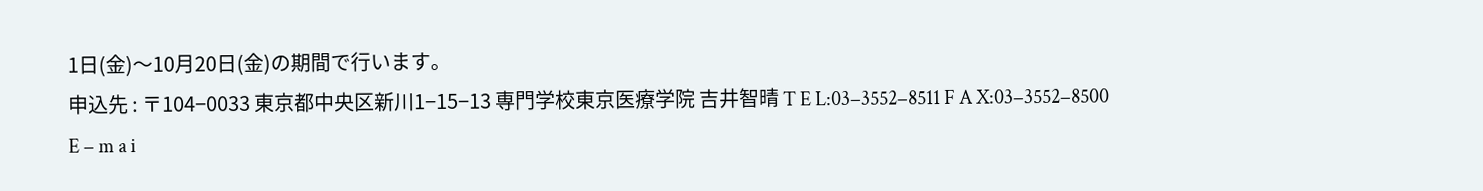1日(金)〜10月20日(金)の期間で行います。
申込先 : 〒104−0033 東京都中央区新川1−15−13 専門学校東京医療学院 吉井智晴 T E L:03−3552−8511 F A X:03−3552−8500
E − m a i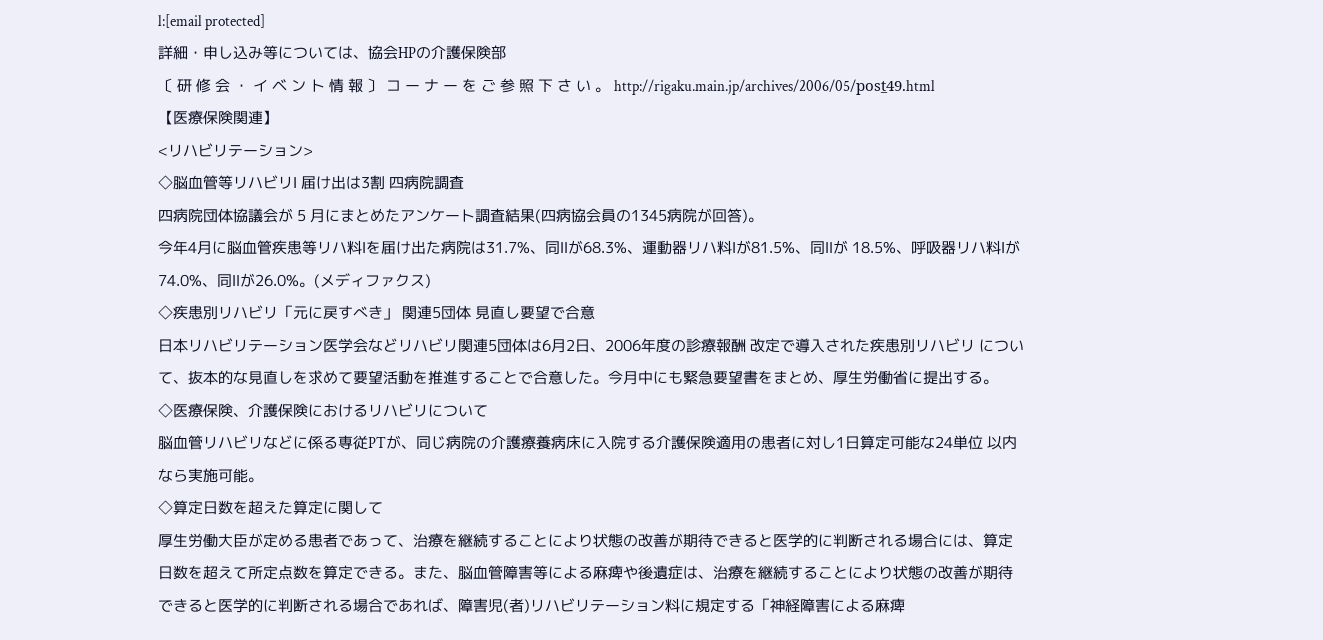l:[email protected]
詳細・申し込み等については、協会HPの介護保険部
〔 研 修 会 ・ イ ベ ン ト 情 報 〕 コ ー ナ ー を ご 参 照 下 さ い 。 http://rigaku.main.jp/archives/2006/05/post̲49.html
【医療保険関連】
<リハビリテーション>
◇脳血管等リハビリⅠ 届け出は3割 四病院調査
四病院団体協議会が 5 月にまとめたアンケート調査結果(四病協会員の1345病院が回答)。
今年4月に脳血管疾患等リハ料Ⅰを届け出た病院は31.7%、同Ⅱが68.3%、運動器リハ料Ⅰが81.5%、同Ⅱが 18.5%、呼吸器リハ料Ⅰが74.0%、同Ⅱが26.0%。(メディファクス)
◇疾患別リハビリ「元に戻すべき」 関連5団体 見直し要望で合意
日本リハビリテーション医学会などリハビリ関連5団体は6月2日、2006年度の診療報酬 改定で導入された疾患別リハビリ について、抜本的な見直しを求めて要望活動を推進することで合意した。今月中にも緊急要望書をまとめ、厚生労働省に提出する。
◇医療保険、介護保険におけるリハビリについて
脳血管リハビリなどに係る専従PTが、同じ病院の介護療養病床に入院する介護保険適用の患者に対し1日算定可能な24単位 以内なら実施可能。
◇算定日数を超えた算定に関して
厚生労働大臣が定める患者であって、治療を継続することにより状態の改善が期待できると医学的に判断される場合には、算定 日数を超えて所定点数を算定できる。また、脳血管障害等による麻痺や後遺症は、治療を継続することにより状態の改善が期待 できると医学的に判断される場合であれば、障害児(者)リハビリテーション料に規定する「神経障害による麻痺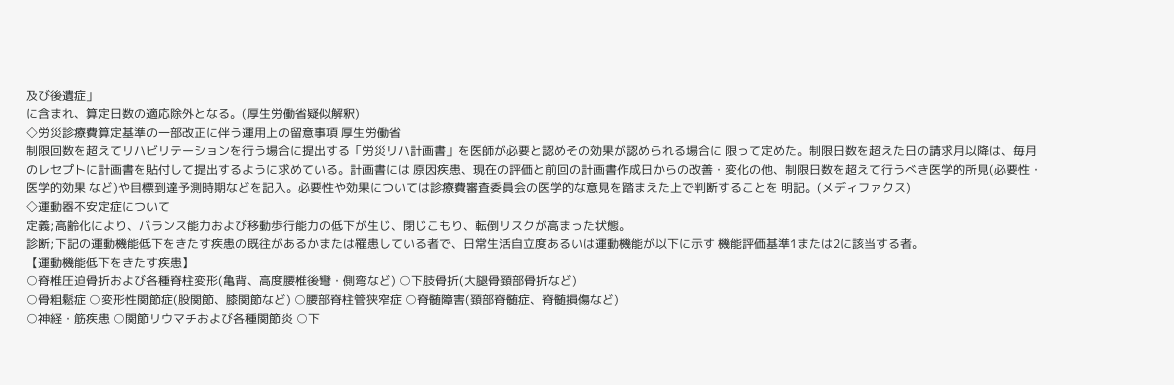及び後遺症」
に含まれ、算定日数の適応除外となる。(厚生労働省疑似解釈)
◇労災診療費算定基準の一部改正に伴う運用上の留意事項 厚生労働省
制限回数を超えてリハビリテーションを行う場合に提出する「労災リハ計画書」を医師が必要と認めその効果が認められる場合に 限って定めた。制限日数を超えた日の請求月以降は、毎月のレセプトに計画書を貼付して提出するように求めている。計画書には 原因疾患、現在の評価と前回の計画書作成日からの改善・変化の他、制限日数を超えて行うべき医学的所見(必要性・医学的効果 など)や目標到達予測時期などを記入。必要性や効果については診療費審査委員会の医学的な意見を踏まえた上で判断することを 明記。(メディファクス)
◇運動器不安定症について
定義;高齢化により、バランス能力および移動歩行能力の低下が生じ、閉じこもり、転倒リスクが高まった状態。
診断;下記の運動機能低下をきたす疾患の既往があるかまたは罹患している者で、日常生活自立度あるいは運動機能が以下に示す 機能評価基準1または2に該当する者。
【運動機能低下をきたす疾患】
○脊椎圧迫骨折および各種脊柱変形(亀背、高度腰椎後彎・側弯など) ○下肢骨折(大腿骨頚部骨折など)
○骨粗鬆症 ○変形性関節症(股関節、膝関節など) ○腰部脊柱管狭窄症 ○脊髄障害(頚部脊髄症、脊髄損傷など)
○神経・筋疾患 ○関節リウマチおよび各種関節炎 ○下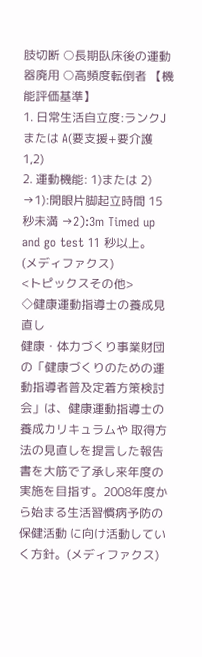肢切断 ○長期臥床後の運動器廃用 ○高頻度転倒者 【機能評価基準】
1. 日常生活自立度:ランクJまたは A(要支援+要介護 1,2)
2. 運動機能: 1)または 2) →1):開眼片脚起立時間 15 秒未満 →2):3m Timed up and go test 11 秒以上。
(メディファクス)
<トピックスその他>
◇健康運動指導士の養成見直し
健康・体力づくり事業財団の「健康づくりのための運動指導者普及定着方策検討会」は、健康運動指導士の養成カリキュラムや 取得方法の見直しを提言した報告書を大筋で了承し来年度の実施を目指す。2008年度から始まる生活習慣病予防の保健活動 に向け活動していく方針。(メディファクス)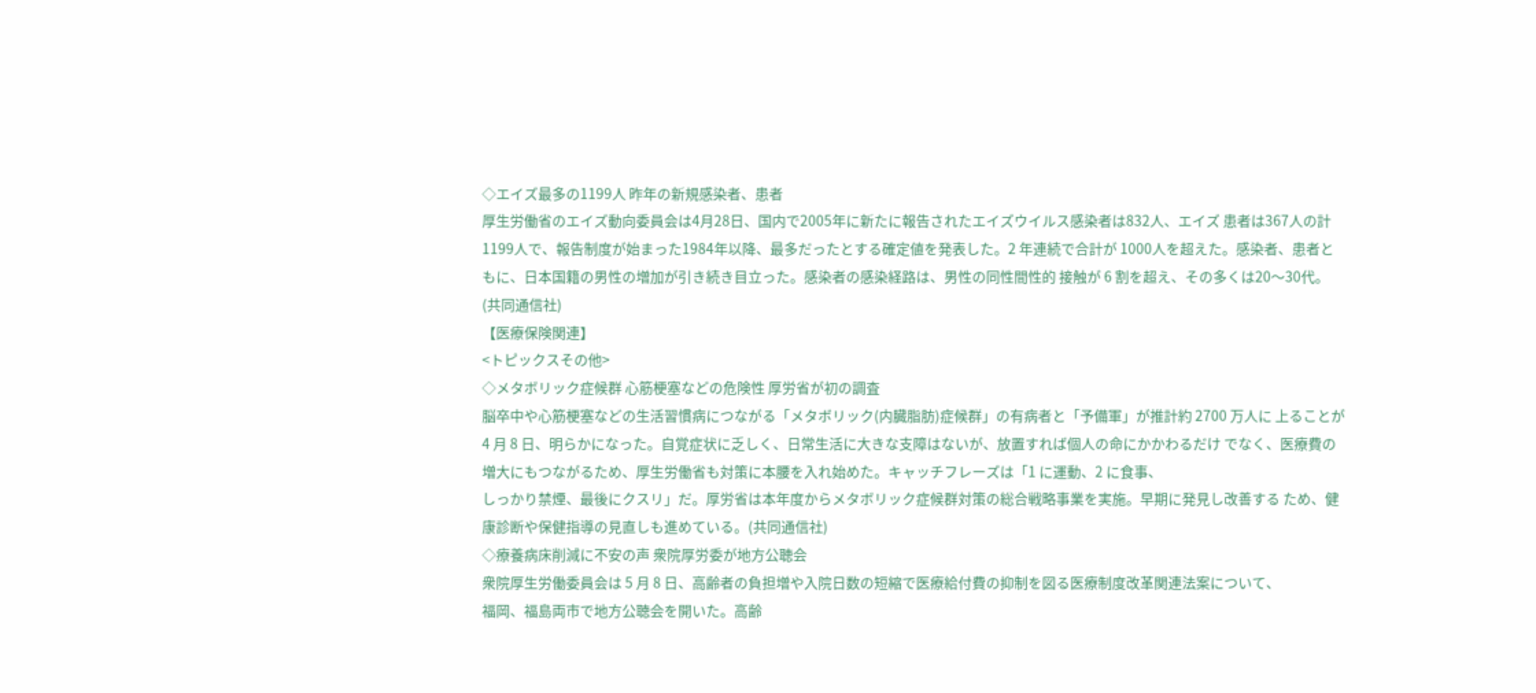◇エイズ最多の1199人 昨年の新規感染者、患者
厚生労働省のエイズ動向委員会は4月28日、国内で2005年に新たに報告されたエイズウイルス感染者は832人、エイズ 患者は367人の計1199人で、報告制度が始まった1984年以降、最多だったとする確定値を発表した。2 年連続で合計が 1000人を超えた。感染者、患者ともに、日本国籍の男性の増加が引き続き目立った。感染者の感染経路は、男性の同性間性的 接触が 6 割を超え、その多くは20〜30代。(共同通信社)
【医療保険関連】
<トピックスその他>
◇メタボリック症候群 心筋梗塞などの危険性 厚労省が初の調査
脳卒中や心筋梗塞などの生活習慣病につながる「メタボリック(内臓脂肪)症候群」の有病者と「予備軍」が推計約 2700 万人に 上ることが 4 月 8 日、明らかになった。自覚症状に乏しく、日常生活に大きな支障はないが、放置すれば個人の命にかかわるだけ でなく、医療費の増大にもつながるため、厚生労働省も対策に本腰を入れ始めた。キャッチフレーズは「1 に運動、2 に食事、
しっかり禁煙、最後にクスリ」だ。厚労省は本年度からメタボリック症候群対策の総合戦略事業を実施。早期に発見し改善する ため、健康診断や保健指導の見直しも進めている。(共同通信社)
◇療養病床削減に不安の声 衆院厚労委が地方公聴会
衆院厚生労働委員会は 5 月 8 日、高齢者の負担増や入院日数の短縮で医療給付費の抑制を図る医療制度改革関連法案について、
福岡、福島両市で地方公聴会を開いた。高齢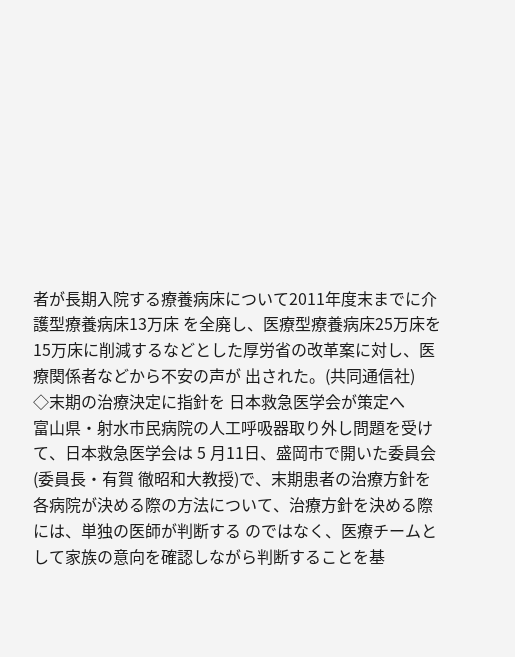者が長期入院する療養病床について2011年度末までに介護型療養病床13万床 を全廃し、医療型療養病床25万床を15万床に削減するなどとした厚労省の改革案に対し、医療関係者などから不安の声が 出された。(共同通信社)
◇末期の治療決定に指針を 日本救急医学会が策定へ
富山県・射水市民病院の人工呼吸器取り外し問題を受けて、日本救急医学会は 5 月11日、盛岡市で開いた委員会(委員長・有賀 徹昭和大教授)で、末期患者の治療方針を各病院が決める際の方法について、治療方針を決める際には、単独の医師が判断する のではなく、医療チームとして家族の意向を確認しながら判断することを基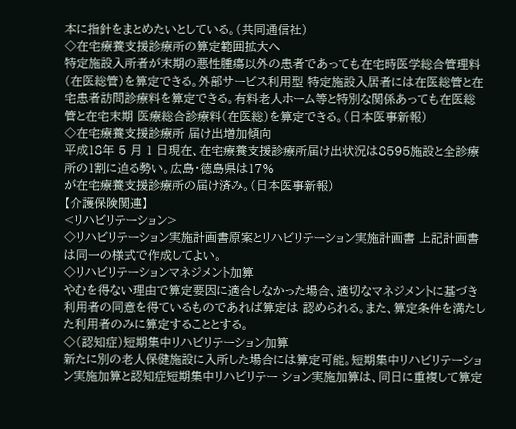本に指針をまとめたいとしている。(共同通信社)
◇在宅療養支援診療所の算定範囲拡大へ
特定施設入所者が末期の悪性腫瘍以外の患者であっても在宅時医学総合管理料(在医総管)を算定できる。外部サービス利用型 特定施設入居者には在医総管と在宅患者訪問診療料を算定できる。有料老人ホーム等と特別な関係あっても在医総管と在宅末期 医療総合診療料(在医総)を算定できる。(日本医事新報)
◇在宅療養支援診療所 届け出増加傾向
平成18年 5 月 1 日現在、在宅療養支援診療所届け出状況は8595施設と全診療所の1割に迫る勢い。広島・徳島県は17%
が在宅療養支援診療所の届け済み。(日本医事新報)
【介護保険関連】
<リハビリテーション>
◇リハビリテーション実施計画書原案とリハビリテーション実施計画書 上記計画書は同一の様式で作成してよい。
◇リハビリテーションマネジメント加算
やむを得ない理由で算定要因に適合しなかった場合、適切なマネジメントに基づき利用者の同意を得ているものであれば算定は 認められる。また、算定条件を満たした利用者のみに算定することとする。
◇(認知症)短期集中リハビリテーション加算
新たに別の老人保健施設に入所した場合には算定可能。短期集中リハビリテーション実施加算と認知症短期集中リハビリテー ション実施加算は、同日に重複して算定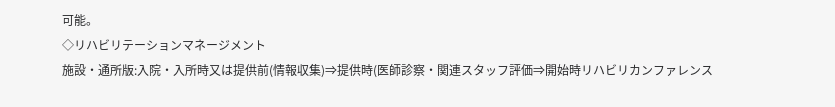可能。
◇リハビリテーションマネージメント
施設・通所版:入院・入所時又は提供前(情報収集)⇒提供時(医師診察・関連スタッフ評価⇒開始時リハビリカンファレンス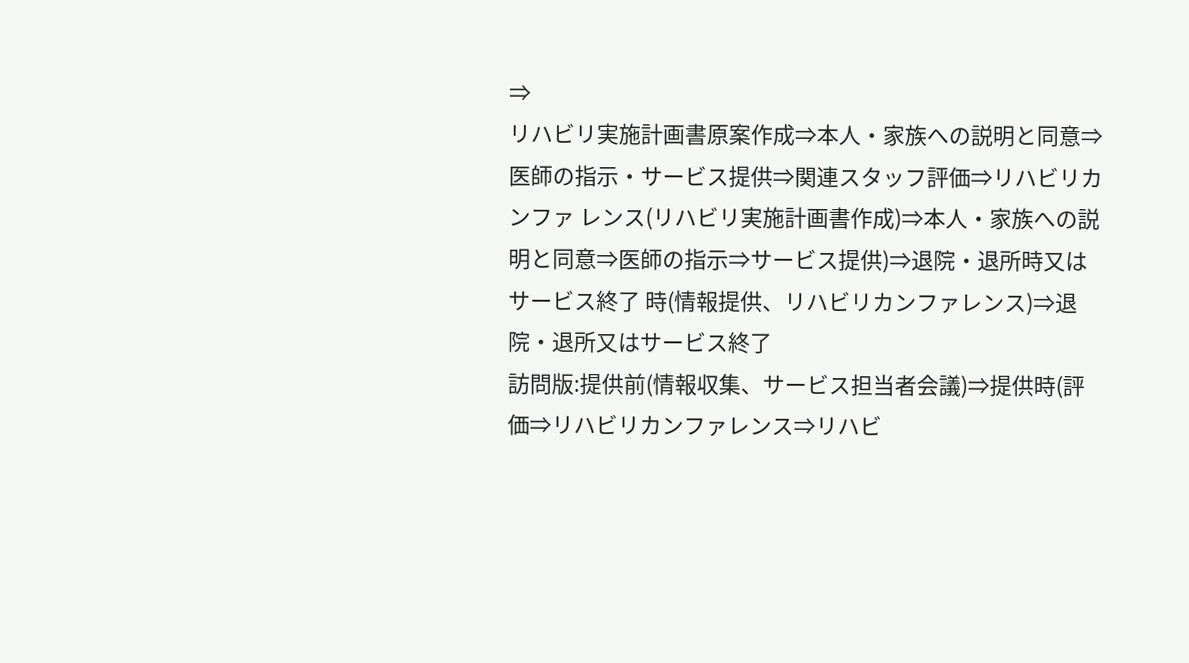⇒
リハビリ実施計画書原案作成⇒本人・家族への説明と同意⇒医師の指示・サービス提供⇒関連スタッフ評価⇒リハビリカンファ レンス(リハビリ実施計画書作成)⇒本人・家族への説明と同意⇒医師の指示⇒サービス提供)⇒退院・退所時又はサービス終了 時(情報提供、リハビリカンファレンス)⇒退院・退所又はサービス終了
訪問版:提供前(情報収集、サービス担当者会議)⇒提供時(評価⇒リハビリカンファレンス⇒リハビ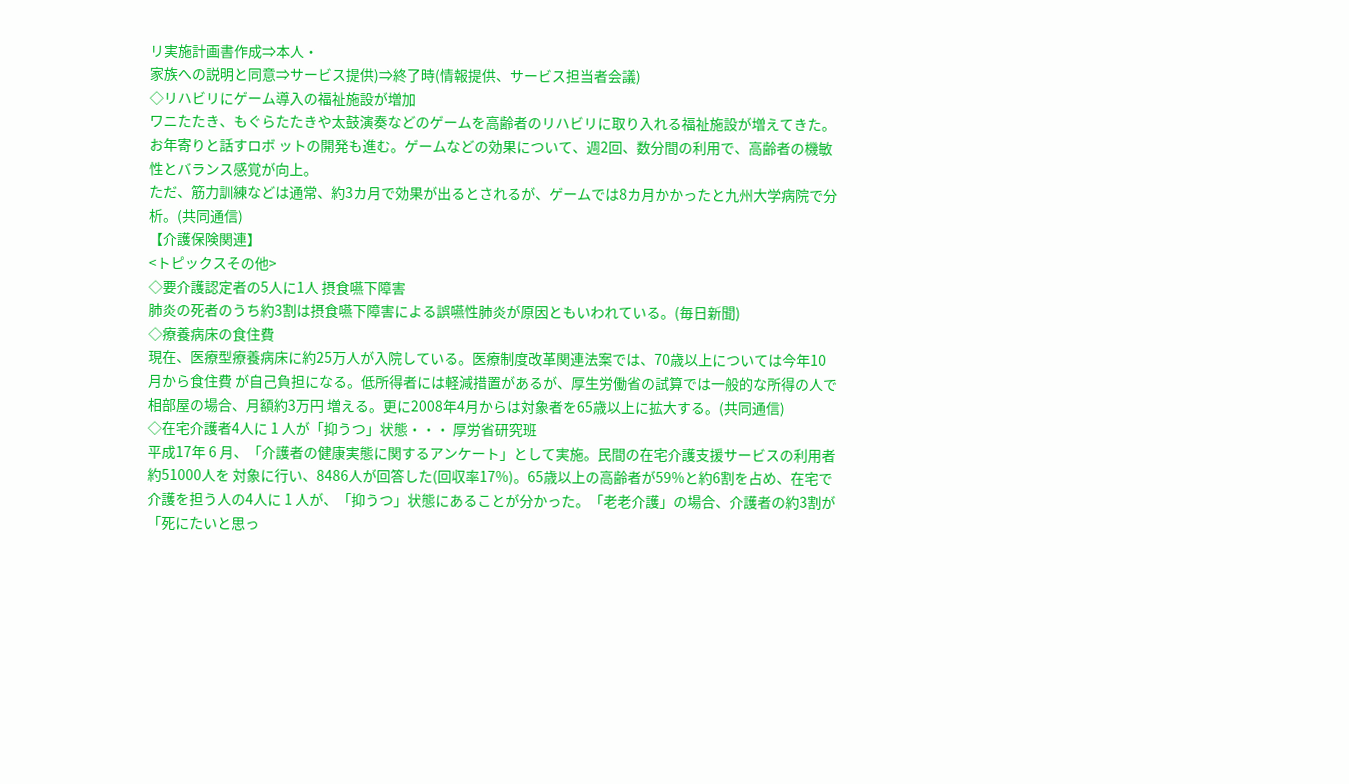リ実施計画書作成⇒本人・
家族への説明と同意⇒サービス提供)⇒終了時(情報提供、サービス担当者会議)
◇リハビリにゲーム導入の福祉施設が増加
ワニたたき、もぐらたたきや太鼓演奏などのゲームを高齢者のリハビリに取り入れる福祉施設が増えてきた。お年寄りと話すロボ ットの開発も進む。ゲームなどの効果について、週2回、数分間の利用で、高齢者の機敏性とバランス感覚が向上。
ただ、筋力訓練などは通常、約3カ月で効果が出るとされるが、ゲームでは8カ月かかったと九州大学病院で分析。(共同通信)
【介護保険関連】
<トピックスその他>
◇要介護認定者の5人に1人 摂食嚥下障害
肺炎の死者のうち約3割は摂食嚥下障害による誤嚥性肺炎が原因ともいわれている。(毎日新聞)
◇療養病床の食住費
現在、医療型療養病床に約25万人が入院している。医療制度改革関連法案では、70歳以上については今年10月から食住費 が自己負担になる。低所得者には軽減措置があるが、厚生労働省の試算では一般的な所得の人で相部屋の場合、月額約3万円 増える。更に2008年4月からは対象者を65歳以上に拡大する。(共同通信)
◇在宅介護者4人に 1 人が「抑うつ」状態・・・ 厚労省研究班
平成17年 6 月、「介護者の健康実態に関するアンケート」として実施。民間の在宅介護支援サービスの利用者約51000人を 対象に行い、8486人が回答した(回収率17%)。65歳以上の高齢者が59%と約6割を占め、在宅で介護を担う人の4人に 1 人が、「抑うつ」状態にあることが分かった。「老老介護」の場合、介護者の約3割が「死にたいと思っ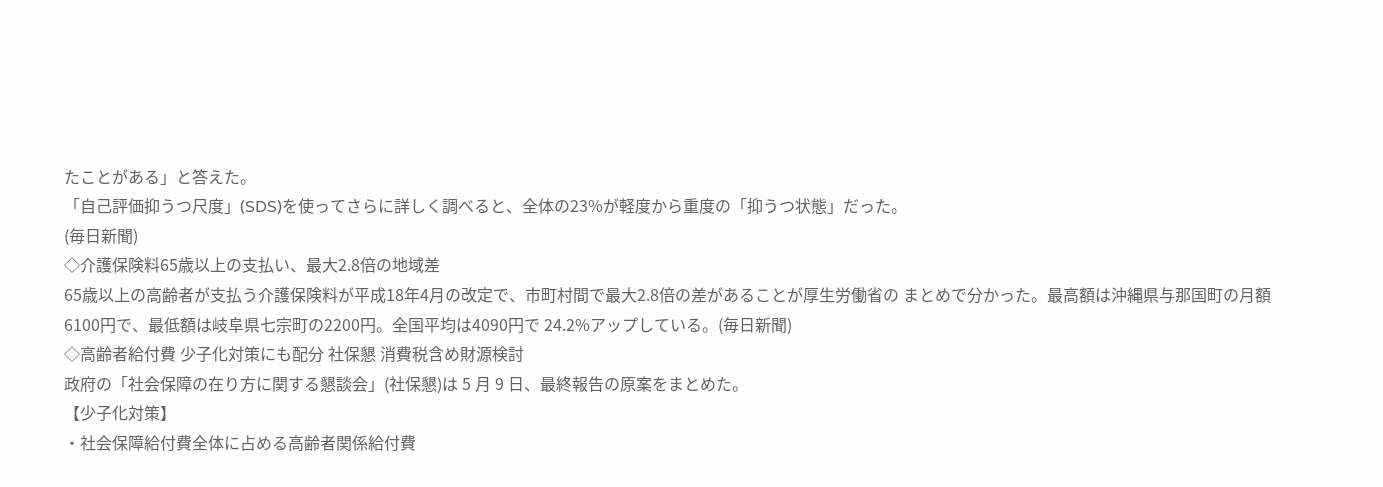たことがある」と答えた。
「自己評価抑うつ尺度」(SDS)を使ってさらに詳しく調べると、全体の23%が軽度から重度の「抑うつ状態」だった。
(毎日新聞)
◇介護保険料65歳以上の支払い、最大2.8倍の地域差
65歳以上の高齢者が支払う介護保険料が平成18年4月の改定で、市町村間で最大2.8倍の差があることが厚生労働省の まとめで分かった。最高額は沖縄県与那国町の月額6100円で、最低額は岐阜県七宗町の2200円。全国平均は4090円で 24.2%アップしている。(毎日新聞)
◇高齢者給付費 少子化対策にも配分 社保懇 消費税含め財源検討
政府の「社会保障の在り方に関する懇談会」(社保懇)は 5 月 9 日、最終報告の原案をまとめた。
【少子化対策】
・社会保障給付費全体に占める高齢者関係給付費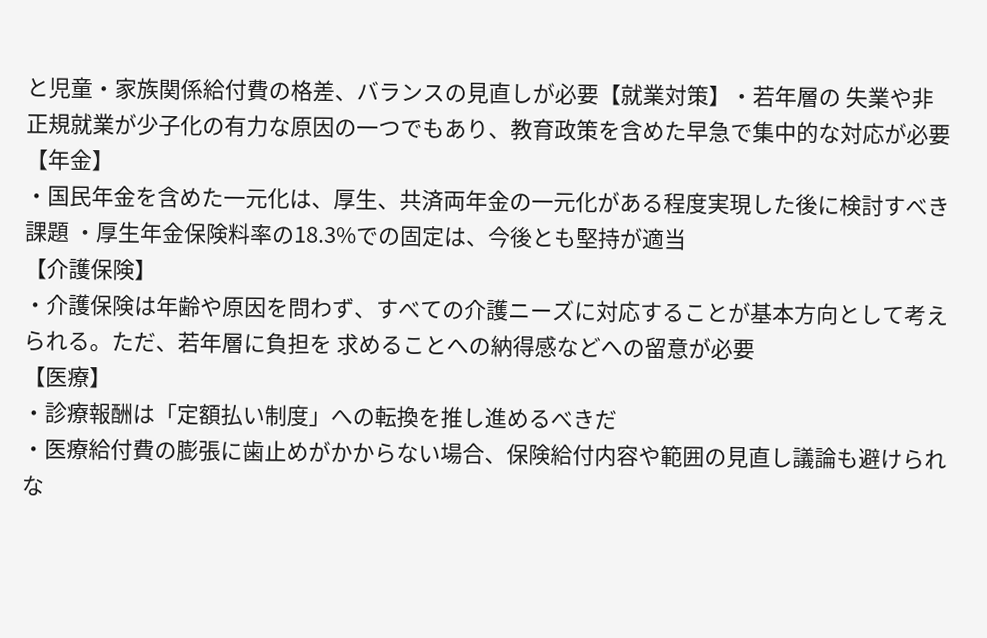と児童・家族関係給付費の格差、バランスの見直しが必要【就業対策】・若年層の 失業や非正規就業が少子化の有力な原因の一つでもあり、教育政策を含めた早急で集中的な対応が必要
【年金】
・国民年金を含めた一元化は、厚生、共済両年金の一元化がある程度実現した後に検討すべき課題 ・厚生年金保険料率の18.3%での固定は、今後とも堅持が適当
【介護保険】
・介護保険は年齢や原因を問わず、すべての介護ニーズに対応することが基本方向として考えられる。ただ、若年層に負担を 求めることへの納得感などへの留意が必要
【医療】
・診療報酬は「定額払い制度」への転換を推し進めるべきだ
・医療給付費の膨張に歯止めがかからない場合、保険給付内容や範囲の見直し議論も避けられな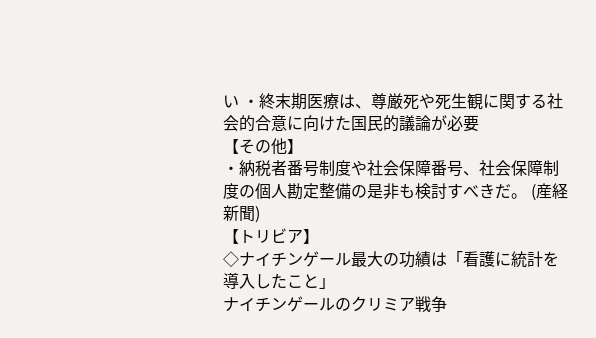い ・終末期医療は、尊厳死や死生観に関する社会的合意に向けた国民的議論が必要
【その他】
・納税者番号制度や社会保障番号、社会保障制度の個人勘定整備の是非も検討すべきだ。 (産経新聞)
【トリビア】
◇ナイチンゲール最大の功績は「看護に統計を導入したこと」
ナイチンゲールのクリミア戦争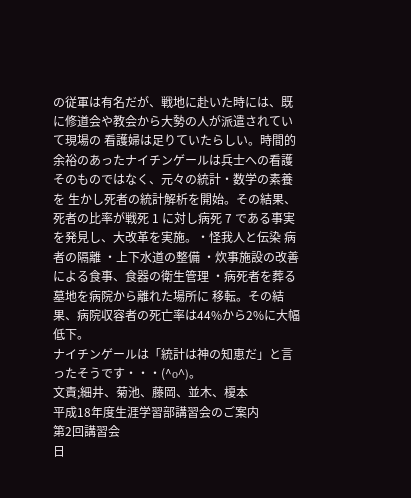の従軍は有名だが、戦地に赴いた時には、既に修道会や教会から大勢の人が派遣されていて現場の 看護婦は足りていたらしい。時間的余裕のあったナイチンゲールは兵士への看護そのものではなく、元々の統計・数学の素養を 生かし死者の統計解析を開始。その結果、死者の比率が戦死 1 に対し病死 7 である事実を発見し、大改革を実施。・怪我人と伝染 病者の隔離 ・上下水道の整備 ・炊事施設の改善による食事、食器の衛生管理 ・病死者を葬る墓地を病院から離れた場所に 移転。その結果、病院収容者の死亡率は44%から2%に大幅低下。
ナイチンゲールは「統計は神の知恵だ」と言ったそうです・・・(^o^)。
文責;細井、菊池、藤岡、並木、榎本
平成18年度生涯学習部講習会のご案内
第2回講習会
日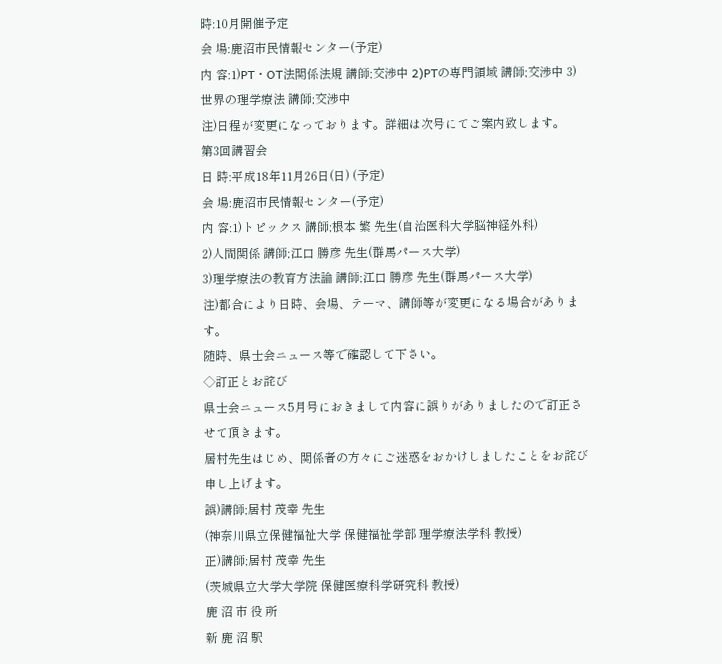時:10月開催予定
会 場:鹿沼市民情報センター(予定)
内 容:1)PT・OT法関係法規 講師;交渉中 2)PTの専門領域 講師;交渉中 3)世界の理学療法 講師;交渉中
注)日程が変更になっております。詳細は次号にてご案内致します。
第3回講習会
日 時:平成18年11月26日(日) (予定)
会 場:鹿沼市民情報センター(予定)
内 容:1)トピックス 講師;根本 繁 先生(自治医科大学脳神経外科)
2)人間関係 講師;江口 勝彦 先生(群馬パース大学)
3)理学療法の教育方法論 講師;江口 勝彦 先生(群馬パース大学)
注)都合により日時、会場、テーマ、講師等が変更になる場合があります。
随時、県士会ニュース等で確認して下さい。
◇訂正とお詫び
県士会ニュース5月号におきまして内容に誤りがありましたので訂正させて頂きます。
居村先生はじめ、関係者の方々にご迷惑をおかけしましたことをお詫び申し上げます。
誤)講師;居村 茂幸 先生
(神奈川県立保健福祉大学 保健福祉学部 理学療法学科 教授)
正)講師;居村 茂幸 先生
(茨城県立大学大学院 保健医療科学研究科 教授)
鹿 沼 市 役 所
新 鹿 沼 駅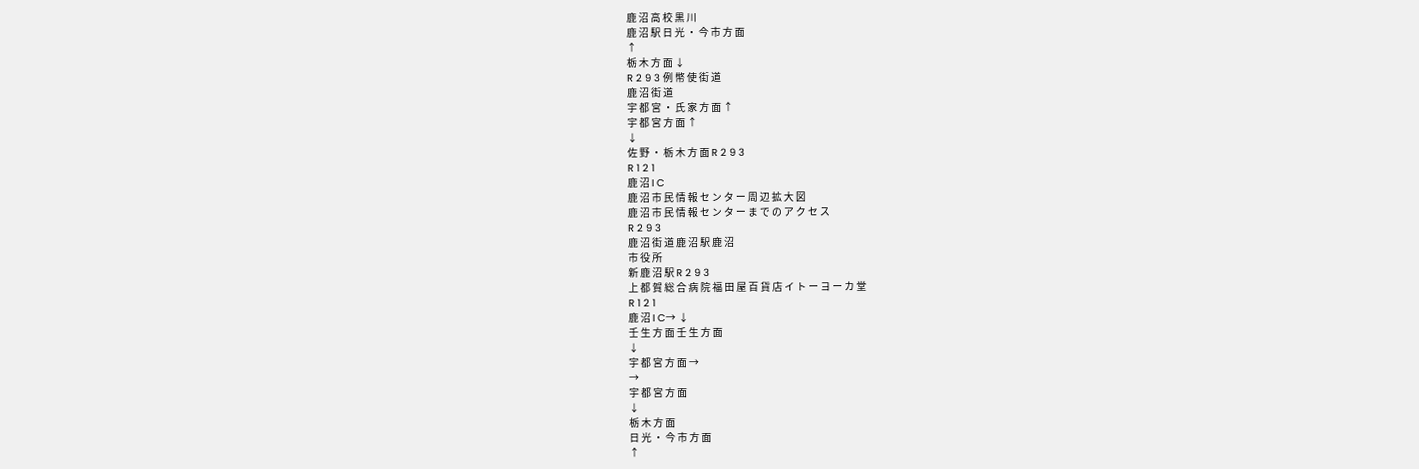鹿 沼 高 校 黒 川
鹿 沼 駅 日 光 ・ 今 市 方 面
↑
栃 木 方 面 ↓
R 2 9 3 例 幣 使 街 道
鹿 沼 街 道
宇 都 宮 ・ 氏 家 方 面 ↑
宇 都 宮 方 面 ↑
↓
佐 野 ・ 栃 木 方 面 R 2 9 3
R 1 2 1
鹿 沼 I C
鹿 沼 市 民 情 報 セ ン タ ー 周 辺 拡 大 図
鹿 沼 市 民 情 報 セ ン タ ー ま で の ア ク セ ス
R 2 9 3
鹿 沼 街 道 鹿 沼 駅 鹿 沼
市 役 所
新 鹿 沼 駅 R 2 9 3
上 都 賀 総 合 病 院 福 田 屋 百 貨 店 イ ト ー ヨ ー カ 堂
R 1 2 1
鹿 沼 I C→ ↓
壬 生 方 面 壬 生 方 面
↓
宇 都 宮 方 面 →
→
宇 都 宮 方 面
↓
栃 木 方 面
日 光 ・ 今 市 方 面
↑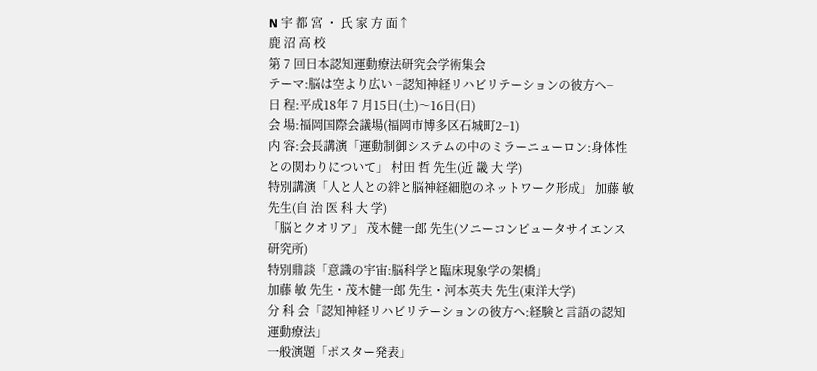N 宇 都 宮 ・ 氏 家 方 面↑
鹿 沼 高 校
第 7 回日本認知運動療法研究会学術集会
テーマ:脳は空より広い −認知神経リハビリテーションの彼方へ−
日 程:平成18年 7 月15日(土)〜16日(日)
会 場:福岡国際会議場(福岡市博多区石城町2−1)
内 容:会長講演「運動制御システムの中のミラーニューロン:身体性との関わりについて」 村田 哲 先生(近 畿 大 学)
特別講演「人と人との絆と脳神経細胞のネットワーク形成」 加藤 敏 先生(自 治 医 科 大 学)
「脳とクオリア」 茂木健一郎 先生(ソニーコンピュータサイエンス研究所)
特別鼎談「意識の宇宙:脳科学と臨床現象学の架橋」
加藤 敏 先生・茂木健一郎 先生・河本英夫 先生(東洋大学)
分 科 会「認知神経リハビリテーションの彼方へ:経験と言語の認知運動療法」
一般演題「ポスター発表」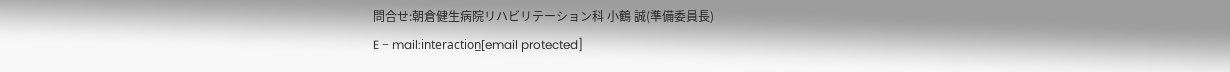問合せ:朝倉健生病院リハビリテーション科 小鶴 誠(準備委員長)
E − mail:interaction̲[email protected]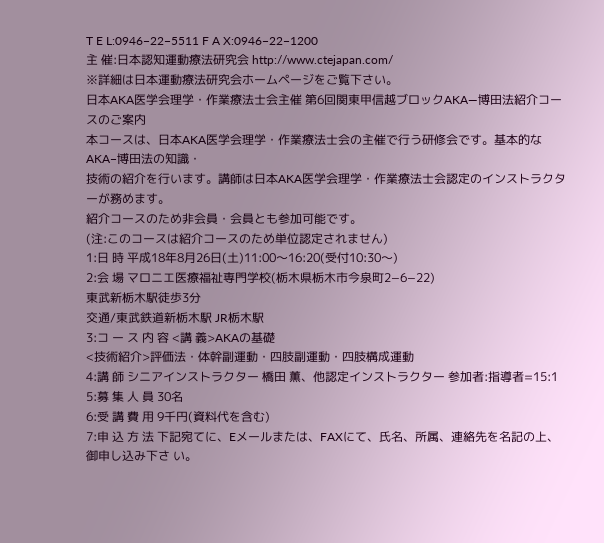T E L:0946−22−5511 F A X:0946−22−1200
主 催:日本認知運動療法研究会 http://www.ctejapan.com/
※詳細は日本運動療法研究会ホームページをご覧下さい。
日本AKA医学会理学・作業療法士会主催 第6回関東甲信越ブロックAKA―博田法紹介コースのご案内
本コースは、日本AKA医学会理学・作業療法士会の主催で行う研修会です。基本的なAKA−博田法の知識・
技術の紹介を行います。講師は日本AKA医学会理学・作業療法士会認定のインストラクターが務めます。
紹介コースのため非会員・会員とも参加可能です。
(注:このコースは紹介コースのため単位認定されません)
1:日 時 平成18年8月26日(土)11:00〜16:20(受付10:30〜)
2:会 場 マロニエ医療福祉専門学校(栃木県栃木市今泉町2−6−22)
東武新栃木駅徒歩3分
交通/東武鉄道新栃木駅 JR栃木駅
3:コ ー ス 内 容 <講 義>AKAの基礎
<技術紹介>評価法・体幹副運動・四肢副運動・四肢構成運動
4:講 師 シニアインストラクター 橋田 薫、他認定インストラクター 参加者:指導者=15:1
5:募 集 人 員 30名
6:受 講 費 用 9千円(資料代を含む)
7:申 込 方 法 下記宛てに、Eメールまたは、FAXにて、氏名、所属、連絡先を名記の上、御申し込み下さ い。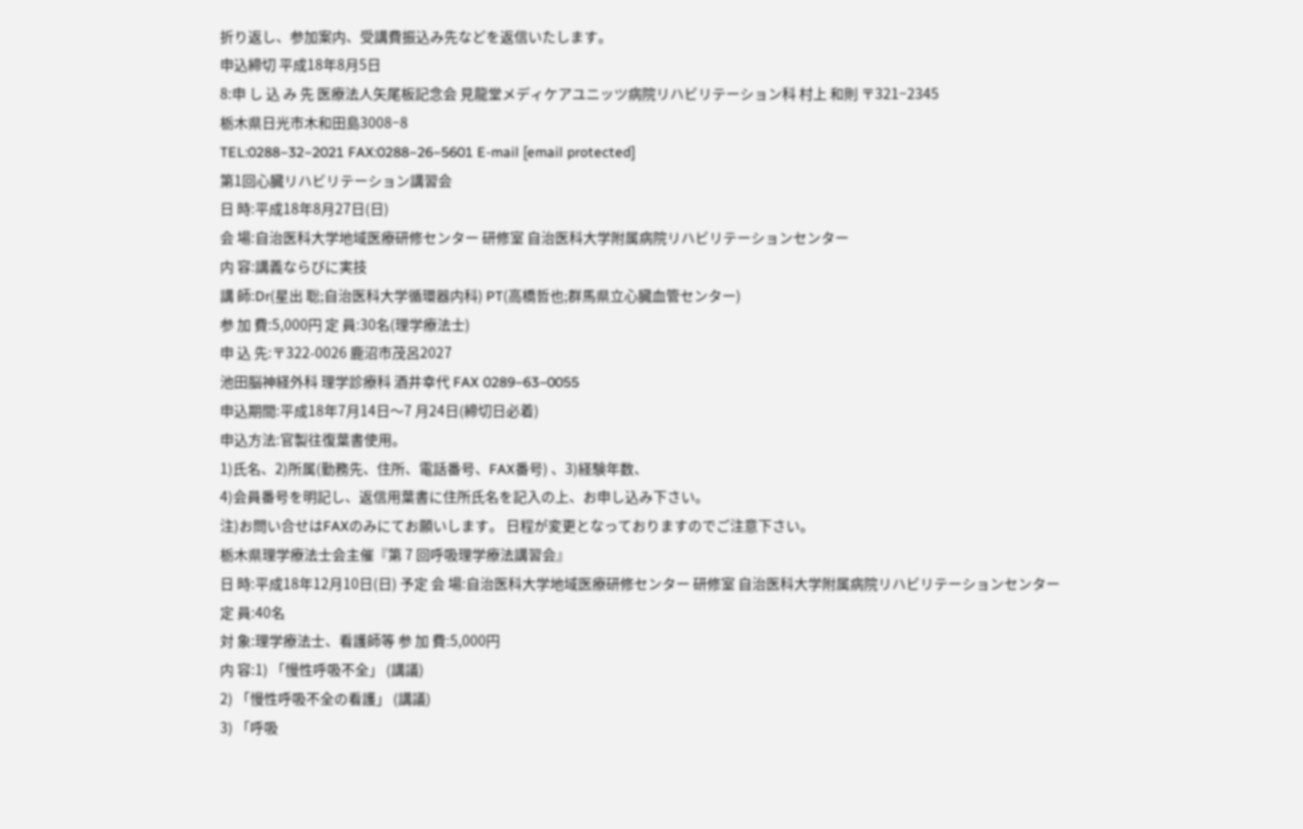折り返し、参加案内、受講費振込み先などを返信いたします。
申込締切 平成18年8月5日
8:申 し 込 み 先 医療法人矢尾板記念会 見龍堂メディケアユニッツ病院リハビリテーション科 村上 和則 〒321−2345
栃木県日光市木和田島3008−8
TEL:0288−32−2021 FAX:0288−26−5601 E‐mail [email protected]
第1回心臓リハビリテーション講習会
日 時:平成18年8月27日(日)
会 場:自治医科大学地域医療研修センター 研修室 自治医科大学附属病院リハビリテーションセンター
内 容:講義ならびに実技
講 師:Dr(星出 聡;自治医科大学循環器内科) PT(高橋哲也;群馬県立心臓血管センター)
参 加 費:5,000円 定 員:30名(理学療法士)
申 込 先:〒322-0026 鹿沼市茂呂2027
池田脳神経外科 理学診療科 酒井幸代 FAX 0289−63−0055
申込期間:平成18年7月14日〜7 月24日(締切日必着)
申込方法:官製往復葉書使用。
1)氏名、2)所属(勤務先、住所、電話番号、FAX番号) 、3)経験年数、
4)会員番号を明記し、返信用葉書に住所氏名を記入の上、お申し込み下さい。
注)お問い合せはFAXのみにてお願いします。 日程が変更となっておりますのでご注意下さい。
栃木県理学療法士会主催『第 7 回呼吸理学療法講習会』
日 時:平成18年12月10日(日) 予定 会 場:自治医科大学地域医療研修センター 研修室 自治医科大学附属病院リハビリテーションセンター
定 員:40名
対 象:理学療法士、看護師等 参 加 費:5,000円
内 容:1) 「慢性呼吸不全」 (講議)
2) 「慢性呼吸不全の看護」 (講議)
3) 「呼吸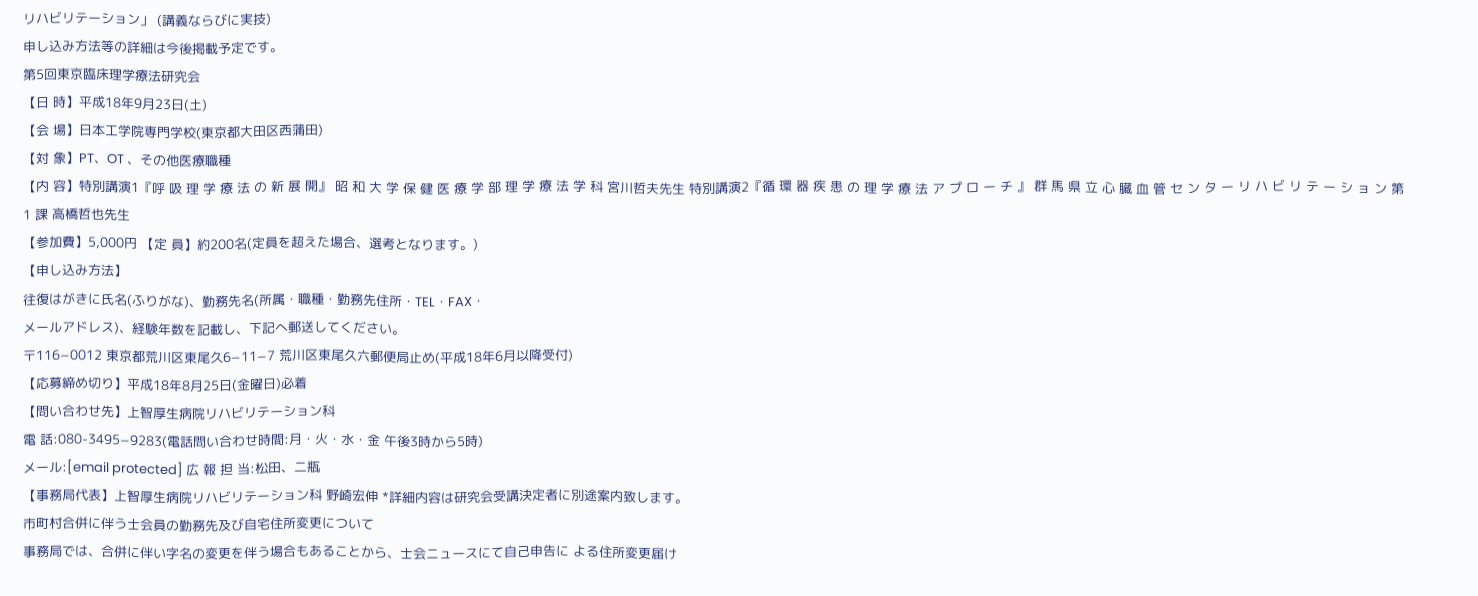リハビリテーション」 (講義ならびに実技)
申し込み方法等の詳細は今後掲載予定です。
第5回東京臨床理学療法研究会
【日 時】平成18年9月23日(土)
【会 場】日本工学院専門学校(東京都大田区西蒲田)
【対 象】PT、OT 、その他医療職種
【内 容】特別講演1『呼 吸 理 学 療 法 の 新 展 開』 昭 和 大 学 保 健 医 療 学 部 理 学 療 法 学 科 宮川哲夫先生 特別講演2『循 環 器 疾 患 の 理 学 療 法 ア プ ロ ー チ 』 群 馬 県 立 心 臓 血 管 セ ン タ ー リ ハ ビ リ テ ー シ ョ ン 第 1 課 高橋哲也先生
【参加費】5,000円 【定 員】約200名(定員を超えた場合、選考となります。)
【申し込み方法】
往復はがきに氏名(ふりがな)、勤務先名(所属・職種・勤務先住所・TEL・FAX・
メールアドレス)、経験年数を記載し、下記へ郵送してください。
〒116−0012 東京都荒川区東尾久6−11−7 荒川区東尾久六郵便局止め(平成18年6月以降受付)
【応募締め切り】平成18年8月25日(金曜日)必着
【問い合わせ先】上智厚生病院リハビリテーション科
電 話:080-3495−9283(電話問い合わせ時間:月・火・水・金 午後3時から5時)
メール:[email protected] 広 報 担 当:松田、二瓶
【事務局代表】上智厚生病院リハビリテーション科 野崎宏伸 *詳細内容は研究会受講決定者に別途案内致します。
市町村合併に伴う士会員の勤務先及び自宅住所変更について
事務局では、合併に伴い字名の変更を伴う場合もあることから、士会ニュースにて自己申告に よる住所変更届け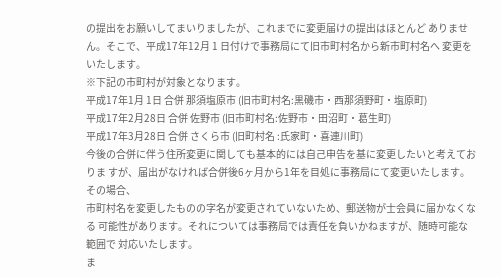の提出をお願いしてまいりましたが、これまでに変更届けの提出はほとんど ありません。そこで、平成17年12月 1 日付けで事務局にて旧市町村名から新市町村名へ 変更をいたします。
※下記の市町村が対象となります。
平成17年1月 1日 合併 那須塩原市 (旧市町村名:黒磯市・西那須野町・塩原町)
平成17年2月28日 合併 佐野市 (旧市町村名:佐野市・田沼町・葛生町)
平成17年3月28日 合併 さくら市 (旧町村名 :氏家町・喜連川町)
今後の合併に伴う住所変更に関しても基本的には自己申告を基に変更したいと考えておりま すが、届出がなければ合併後6ヶ月から1年を目処に事務局にて変更いたします。その場合、
市町村名を変更したものの字名が変更されていないため、郵送物が士会員に届かなくなる 可能性があります。それについては事務局では責任を負いかねますが、随時可能な範囲で 対応いたします。
ま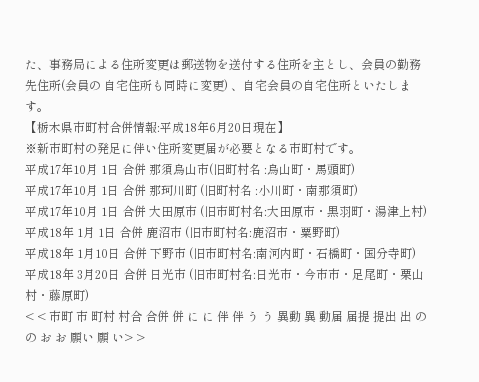た、事務局による住所変更は郵送物を送付する住所を主とし、会員の勤務先住所(会員の 自宅住所も同時に変更) 、自宅会員の自宅住所といたします。
【栃木県市町村合併情報:平成18年6月20日現在】
※新市町村の発足に伴い住所変更届が必要となる市町村です。
平成17年10月 1日 合併 那須烏山市(旧町村名 :烏山町・馬頭町)
平成17年10月 1日 合併 那珂川町 (旧町村名 :小川町・南那須町)
平成17年10月 1日 合併 大田原市 (旧市町村名:大田原市・黒羽町・湯津上村)
平成18年 1月 1日 合併 鹿沼市 (旧市町村名:鹿沼市・粟野町)
平成18年 1月10日 合併 下野市 (旧市町村名:南河内町・石橋町・国分寺町)
平成18年 3月20日 合併 日光市 (旧市町村名:日光市・今市市・足尾町・栗山村・藤原町)
< < 市町 市 町村 村合 合併 併 に に 伴 伴 う う 異動 異 動届 届提 提出 出 の の お お 願い 願 い> >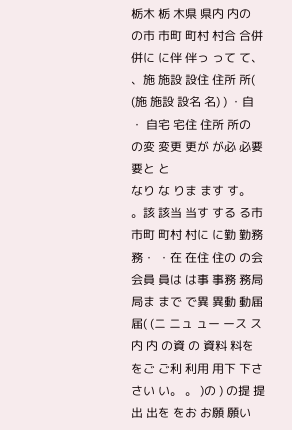栃木 栃 木県 県内 内の の市 市町 町村 村合 合併 併に に伴 伴っ って て、 、施 施設 設住 住所 所( (施 施設 設名 名) ) ・自 ・ 自宅 宅住 住所 所の の変 変更 更が が必 必要 要と と
なり な りま ます す。 。該 該当 当す する る市 市町 町村 村に に勤 勤務 務・ ・在 在住 住の の会 会員 員は は事 事務 務局 局ま まで で異 異動 動届 届( (ニ ニュ ュー ース ス内 内 の資 の 資料 料を をご ご利 利用 用下 下さ さい い。 。 )の ) の提 提出 出を をお お願 願い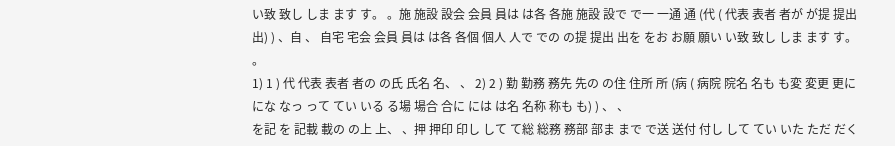い致 致し しま ます す。 。施 施設 設会 会員 員は は各 各施 施設 設で で一 一通 通 (代 ( 代表 表者 者が が提 提出 出) ) 、自 、 自宅 宅会 会員 員は は各 各個 個人 人で での の提 提出 出を をお お願 願い い致 致し しま ます す。 。
1) 1 ) 代 代表 表者 者の の氏 氏名 名、 、 2) 2 ) 勤 勤務 務先 先の の住 住所 所 (病 ( 病院 院名 名も も変 変更 更に にな なっ って てい いる る場 場合 合に には は名 名称 称も も) ) 、 、
を記 を 記載 載の の上 上、 、押 押印 印し して て総 総務 務部 部ま まで で送 送付 付し して てい いた ただ だく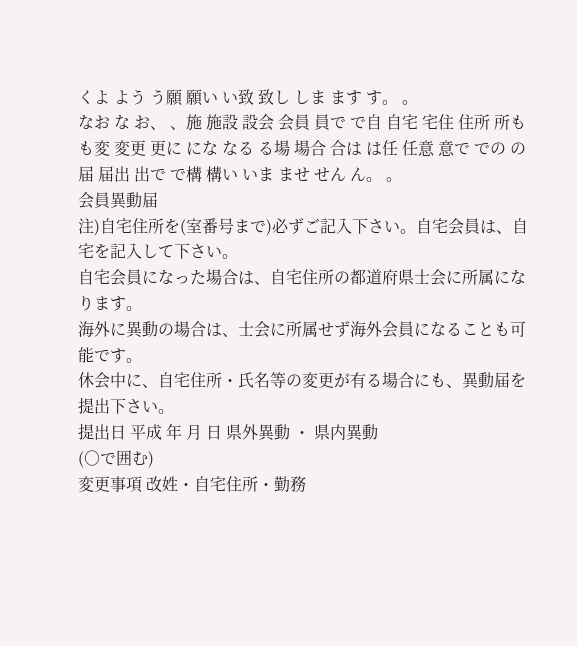くよ よう う願 願い い致 致し しま ます す。 。
なお な お、 、施 施設 設会 会員 員で で自 自宅 宅住 住所 所も も変 変更 更に にな なる る場 場合 合は は任 任意 意で での の届 届出 出で で構 構い いま ませ せん ん。 。
会員異動届
注)自宅住所を(室番号まで)必ずご記入下さい。自宅会員は、自宅を記入して下さい。
自宅会員になった場合は、自宅住所の都道府県士会に所属になります。
海外に異動の場合は、士会に所属せず海外会員になることも可能です。
休会中に、自宅住所・氏名等の変更が有る場合にも、異動届を提出下さい。
提出日 平成 年 月 日 県外異動 ・ 県内異動
(○で囲む)
変更事項 改姓・自宅住所・勤務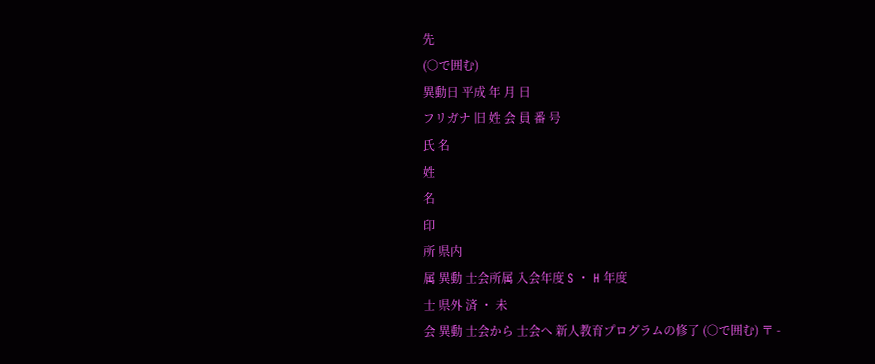先
(○で囲む)
異動日 平成 年 月 日
フリガナ 旧 姓 会 員 番 号
氏 名
姓
名
印
所 県内
属 異動 士会所属 入会年度 S ・ H 年度
士 県外 済 ・ 未
会 異動 士会から 士会へ 新人教育プログラムの修了 (○で囲む) 〒 -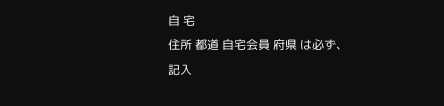自 宅
住所 都道 自宅会員 府県 は必ず、
記入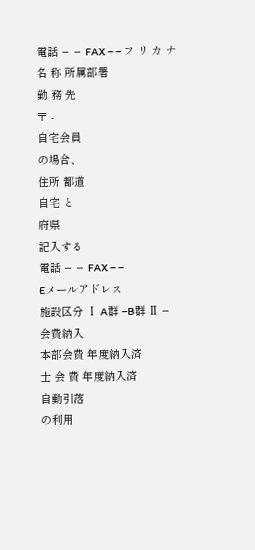電話 − − FAX − − フ リ カ ナ
名 称 所属部署
勤 務 先
〒 -
自宅会員
の場合、
住所 都道
自宅 と
府県
記入する
電話 − − FAX − −
Eメールアドレス
施設区分 Ⅰ A群 −B群 Ⅱ −
会費納入
本部会費 年度納入済
士 会 費 年度納入済
自動引落
の利用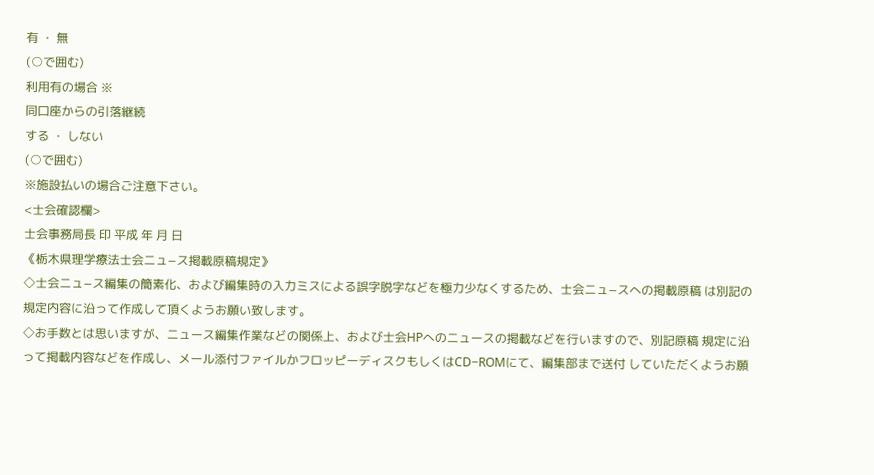有 ・ 無
(○で囲む)
利用有の場合 ※
同口座からの引落継続
する ・ しない
(○で囲む)
※施設払いの場合ご注意下さい。
<士会確認欄>
士会事務局長 印 平成 年 月 日
《栃木県理学療法士会ニュ−ス掲載原稿規定》
◇士会ニュ−ス編集の簡素化、および編集時の入力ミスによる誤字脱字などを極力少なくするため、士会ニュ−スへの掲載原稿 は別記の規定内容に沿って作成して頂くようお願い致します。
◇お手数とは思いますが、ニュース編集作業などの関係上、および士会HPへのニュースの掲載などを行いますので、別記原稿 規定に沿って掲載内容などを作成し、メール添付ファイルかフロッピーディスクもしくはCD−ROMにて、編集部まで送付 していただくようお願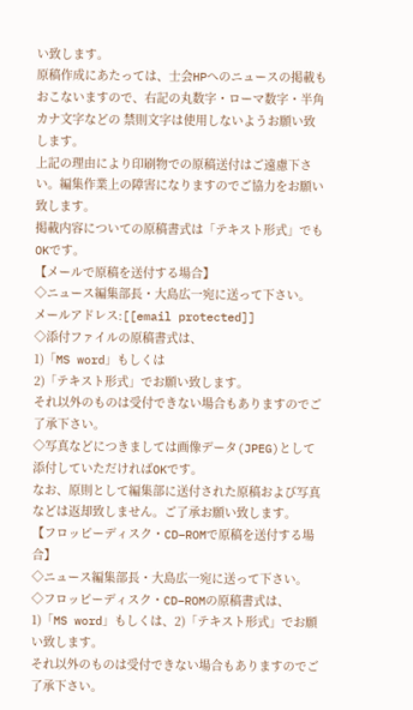い致します。
原稿作成にあたっては、士会HPへのニュースの掲載もおこないますので、右記の丸数字・ローマ数字・半角カナ文字などの 禁則文字は使用しないようお願い致します。
上記の理由により印刷物での原稿送付はご遠慮下さい。編集作業上の障害になりますのでご協力をお願い致します。
掲載内容についての原稿書式は「テキスト形式」でもOKです。
【メールで原稿を送付する場合】
◇ニュース編集部長・大島広一宛に送って下さい。 メールアドレス:[[email protected]]
◇添付ファイルの原稿書式は、
1)「MS word」もしくは
2)「テキスト形式」でお願い致します。
それ以外のものは受付できない場合もありますのでご了承下さい。
◇写真などにつきましては画像データ(JPEG)として添付していただければOKです。
なお、原則として編集部に送付された原稿および写真などは返却致しません。ご了承お願い致します。
【フロッピーディスク・CD−ROMで原稿を送付する場合】
◇ニュース編集部長・大島広一宛に送って下さい。
◇フロッピーディスク・CD−ROMの原稿書式は、
1)「MS word」もしくは、2)「テキスト形式」でお願い致します。
それ以外のものは受付できない場合もありますのでご了承下さい。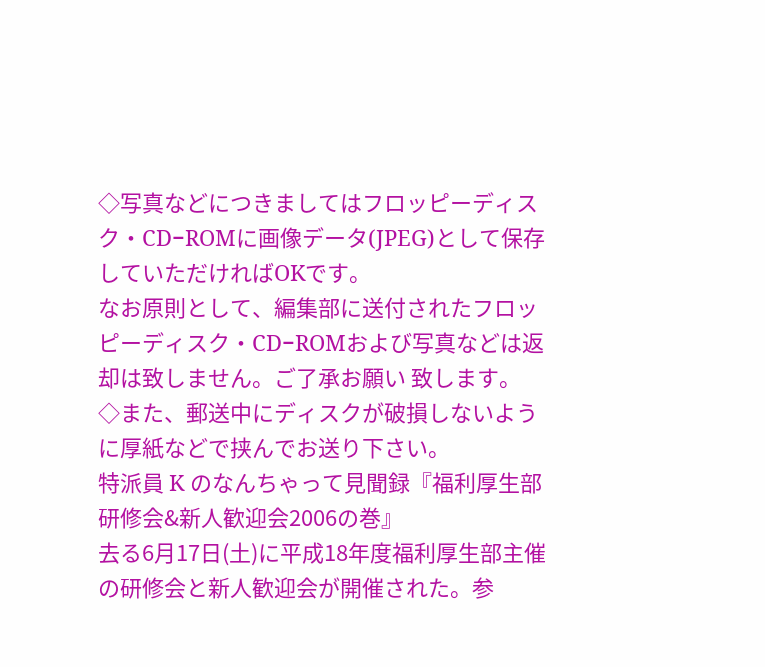◇写真などにつきましてはフロッピーディスク・CD−ROMに画像データ(JPEG)として保存していただければOKです。
なお原則として、編集部に送付されたフロッピーディスク・CD−ROMおよび写真などは返却は致しません。ご了承お願い 致します。
◇また、郵送中にディスクが破損しないように厚紙などで挟んでお送り下さい。
特派員 K のなんちゃって見聞録『福利厚生部研修会&新人歓迎会2006の巻』
去る6月17日(土)に平成18年度福利厚生部主催の研修会と新人歓迎会が開催された。参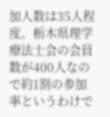加人数は35人程度。栃木県理学 療法士会の会員数が400人なので約1割の参加率というわけで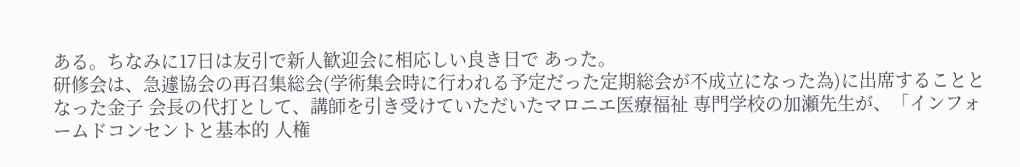ある。ちなみに17日は友引で新人歓迎会に相応しい良き日で あった。
研修会は、急遽協会の再召集総会(学術集会時に行われる予定だった定期総会が不成立になった為)に出席することとなった金子 会長の代打として、講師を引き受けていただいたマロニエ医療福祉 専門学校の加瀬先生が、「インフォームドコンセントと基本的 人権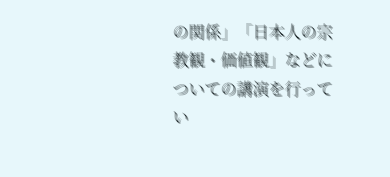の関係」「日本人の宗教観・価値観」などについての講演を行ってい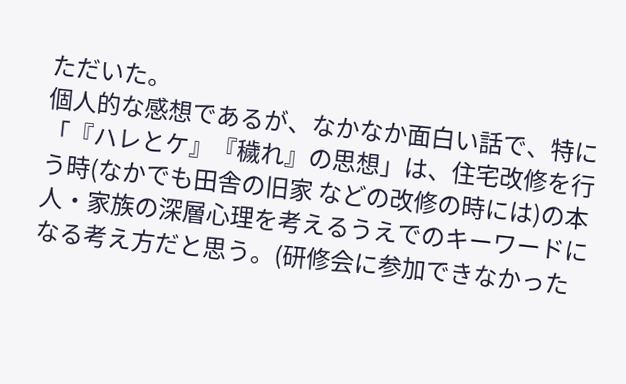ただいた。
個人的な感想であるが、なかなか面白い話で、特に「『ハレとケ』『穢れ』の思想」は、住宅改修を行う時(なかでも田舎の旧家 などの改修の時には)の本人・家族の深層心理を考えるうえでのキーワードになる考え方だと思う。(研修会に参加できなかった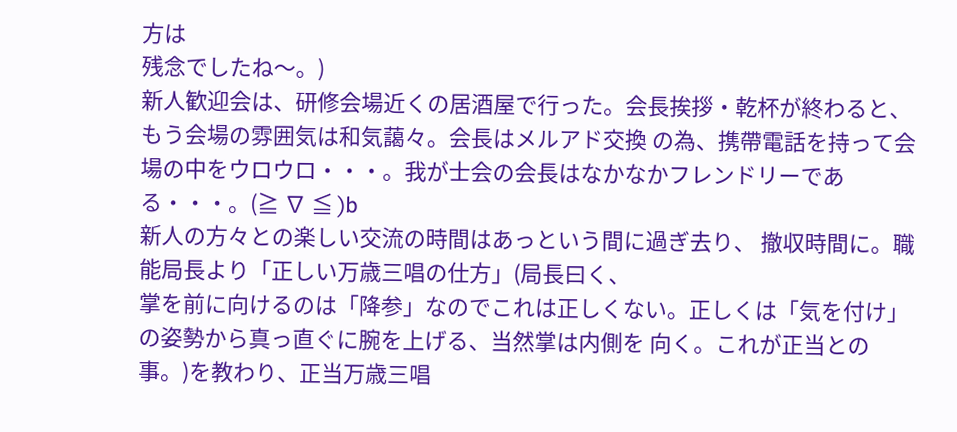方は
残念でしたね〜。)
新人歓迎会は、研修会場近くの居酒屋で行った。会長挨拶・乾杯が終わると、もう会場の雰囲気は和気藹々。会長はメルアド交換 の為、携帶電話を持って会場の中をウロウロ・・・。我が士会の会長はなかなかフレンドリーである・・・。(≧ ∇ ≦ )b
新人の方々との楽しい交流の時間はあっという間に過ぎ去り、 撤収時間に。職能局長より「正しい万歳三唱の仕方」(局長曰く、
掌を前に向けるのは「降参」なのでこれは正しくない。正しくは「気を付け」の姿勢から真っ直ぐに腕を上げる、当然掌は内側を 向く。これが正当との事。)を教わり、正当万歳三唱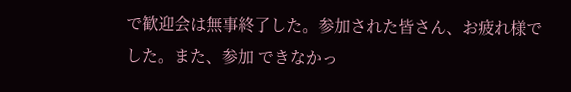で歓迎会は無事終了した。参加された皆さん、お疲れ様でした。また、参加 できなかっ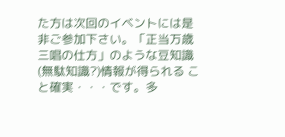た方は次回のイベントには是非ご参加下さい。「正当万歳三唱の仕方」のような豆知識(無駄知識?)情報が得られる こと確実・・・です。多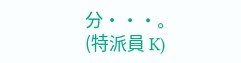分・・・。 (特派員 K)